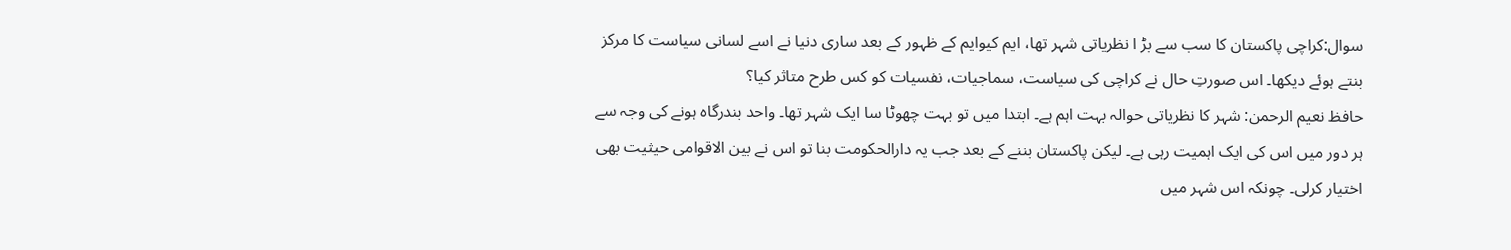سوال:کراچی پاکستان کا سب سے بڑ ا نظریاتی شہر تھا، ایم کیوایم کے ظہور کے بعد ساری دنیا نے اسے لسانی سیاست کا مرکز بنتے ہوئے دیکھا۔ اس صورتِ حال نے کراچی کی سیاست، سماجیات، نفسیات کو کس طرح متاثر کیا؟
حافظ نعیم الرحمن: شہر کا نظریاتی حوالہ بہت اہم ہے۔ ابتدا میں تو بہت چھوٹا سا ایک شہر تھا۔ واحد بندرگاہ ہونے کی وجہ سے ہر دور میں اس کی ایک اہمیت رہی ہے۔ لیکن پاکستان بننے کے بعد جب یہ دارالحکومت بنا تو اس نے بین الاقوامی حیثیت بھی اختیار کرلی۔ چونکہ اس شہر میں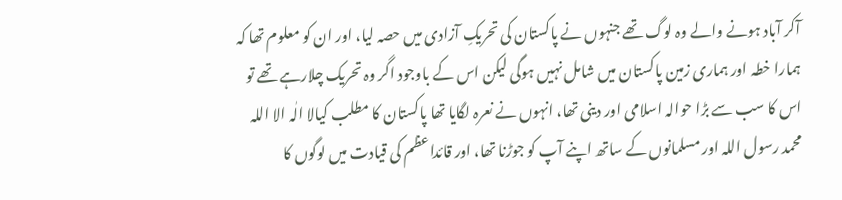آکر آباد ہونے والے وہ لوگ تھے جنہوں نے پاکستان کی تحریکِ آزادی میں حصہ لیا، اور ان کو معلوم تھا کہ ہمارا خطہ اور ہماری زمین پاکستان میں شامل نہیں ہوگی لیکن اس کے باوجود اگر وہ تحریک چلارہے تھے تو اس کا سب سے بڑا حوالہ اسلامی اور دینی تھا، انہوں نے نعرہ لگایا تھا پاکستان کا مطلب کیالا الٰہ الا اللہ محمد رسول اللہ اور مسلمانوں کے ساتھ اپنے آپ کو جوڑنا تھا، اور قائداعظم کی قیادت میں لوگوں کا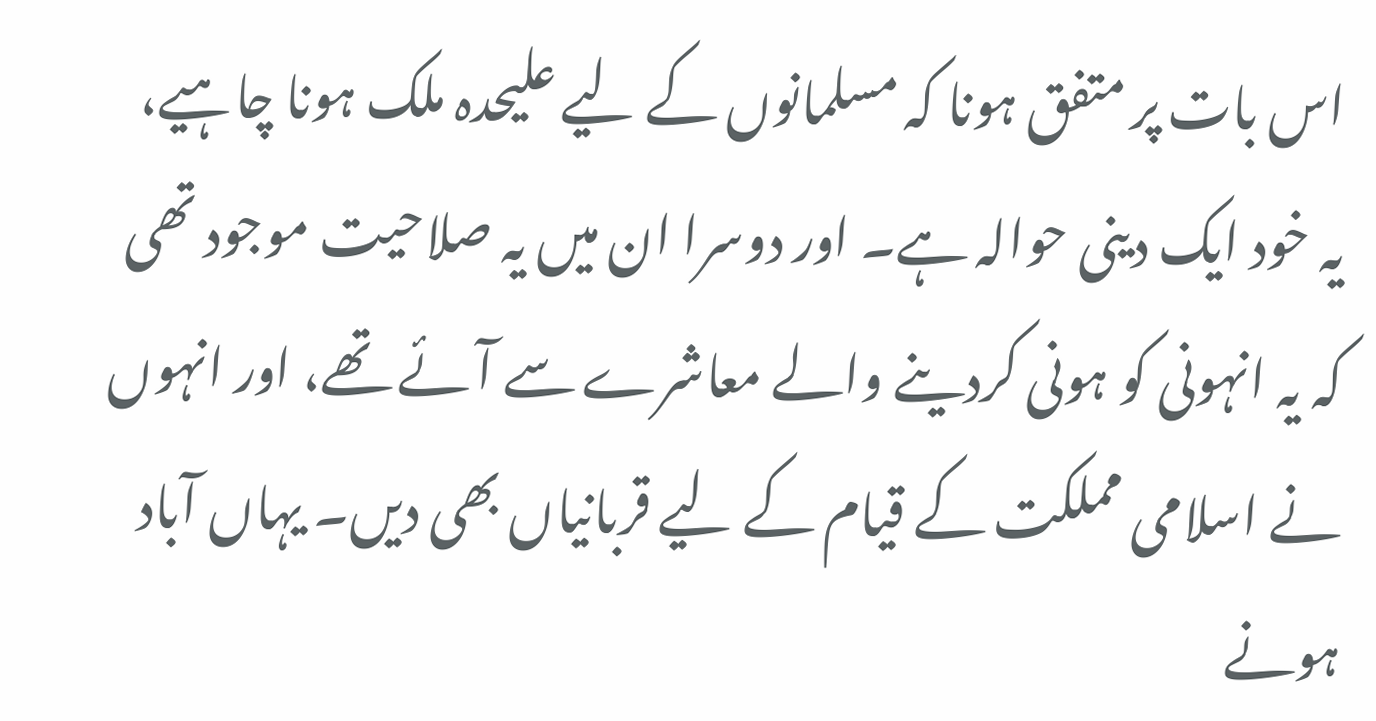اس بات پر متفق ہونا کہ مسلمانوں کے لیے علیحدہ ملک ہونا چاہیے، یہ خود ایک دینی حوالہ ہے۔ اور دوسرا ان میں یہ صلاحیت موجود تھی کہ یہ انہونی کو ہونی کردینے والے معاشرے سے آئے تھے، اور انہوں نے اسلامی مملکت کے قیام کے لیے قربانیاں بھی دیں۔ یہاں آباد ہونے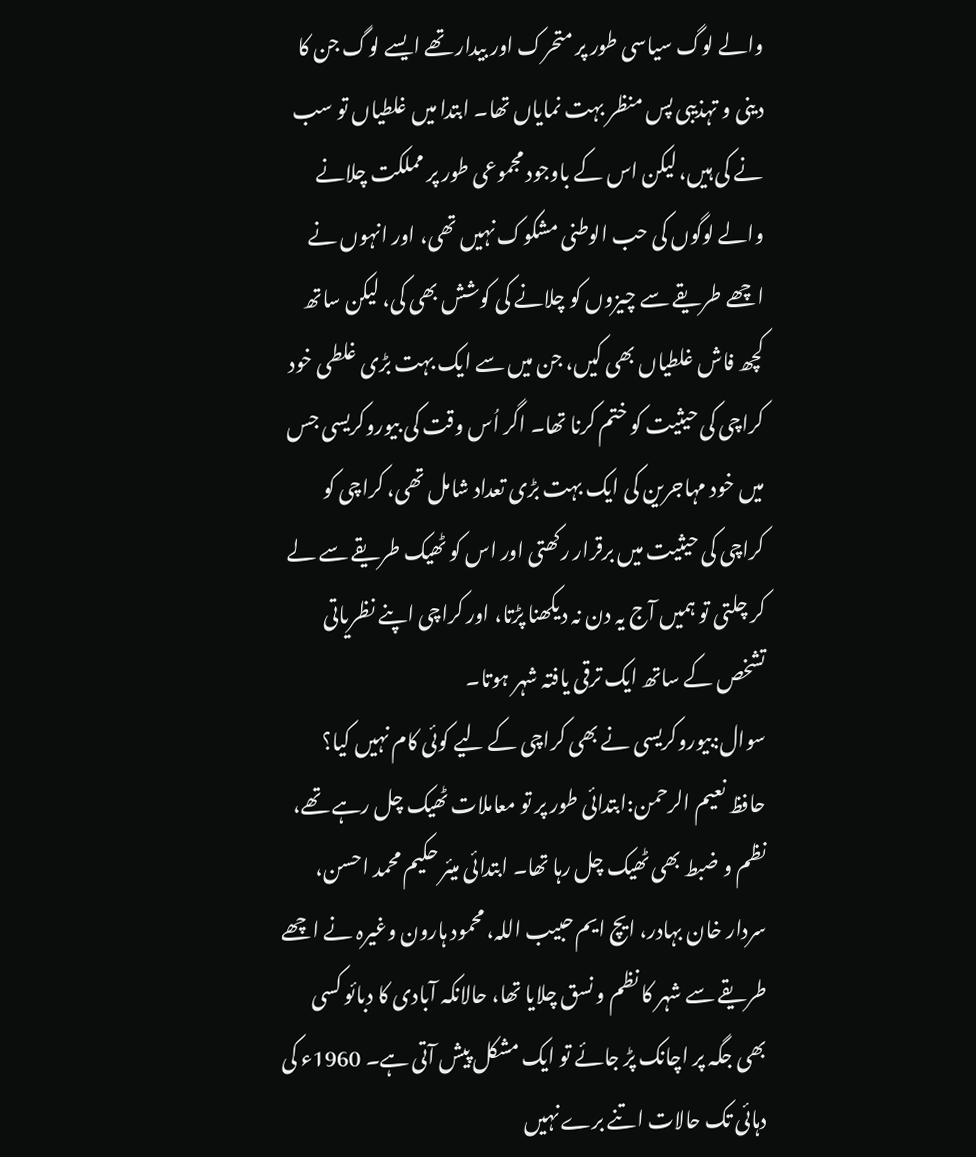والے لوگ سیاسی طور پر متحرک اور بیدار تھے ایسے لوگ جن کا دینی و تہذیبی پس منظر بہت نمایاں تھا۔ ابتدا میں غلطیاں تو سب نے کی ہیں، لیکن اس کے باوجود مجموعی طور پر مملکت چلانے والے لوگوں کی حب الوطنی مشکوک نہیں تھی، اور انہوں نے اچھے طریقے سے چیزوں کو چلانے کی کوشش بھی کی، لیکن ساتھ کچھ فاش غلطیاں بھی کیں، جن میں سے ایک بہت بڑی غلطی خود کراچی کی حیثیت کو ختم کرنا تھا۔ اگر اُس وقت کی بیوروکریسی جس میں خود مہاجرین کی ایک بہت بڑی تعداد شامل تھی، کراچی کو کراچی کی حیثیت میں برقرار رکھتی اور اس کو ٹھیک طریقے سے لے کر چلتی تو ہمیں آج یہ دن نہ دیکھنا پڑتا، اور کراچی اپنے نظریاتی تشخص کے ساتھ ایک ترقی یافتہ شہر ہوتا۔
سوال:بیوروکریسی نے بھی کراچی کے لیے کوئی کام نہیں کیا؟
حافظ نعیم الرحمن:ابتدائی طور پر تو معاملات ٹھیک چل رہے تھے، نظم و ضبط بھی ٹھیک چل رہا تھا۔ ابتدائی میئر حکیم محمد احسن، سردار خان بہادر، ایچ ایم حبیب اللہ، محمود ہارون وغیرہ نے اچھے طریقے سے شہر کا نظم و نسق چلایا تھا، حالانکہ آبادی کا دبائو کسی بھی جگہ پر اچانک پڑ جائے تو ایک مشکل پیش آتی ہے۔ 1960ء کی دہائی تک حالات اتنے برے نہیں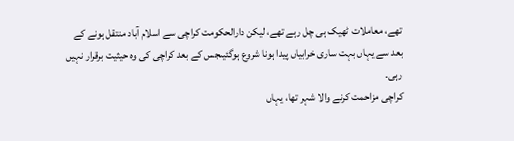تھے، معاملات ٹھیک ہی چل رہے تھے، لیکن دارالحکومت کراچی سے اسلام آباد منتقل ہونے کے بعد سے یہاں بہت ساری خرابیاں پیدا ہونا شروع ہوگئیںجس کے بعد کراچی کی وہ حیثیت برقرار نہیں رہی۔
کراچی مزاحمت کرنے والا شہر تھا، یہاں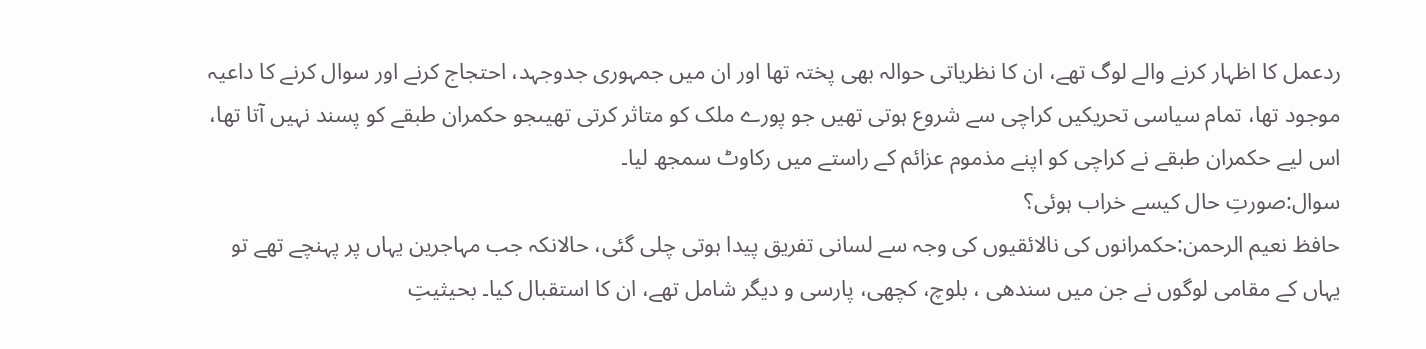ردعمل کا اظہار کرنے والے لوگ تھے، ان کا نظریاتی حوالہ بھی پختہ تھا اور ان میں جمہوری جدوجہد، احتجاج کرنے اور سوال کرنے کا داعیہ موجود تھا، تمام سیاسی تحریکیں کراچی سے شروع ہوتی تھیں جو پورے ملک کو متاثر کرتی تھیںجو حکمران طبقے کو پسند نہیں آتا تھا، اس لیے حکمران طبقے نے کراچی کو اپنے مذموم عزائم کے راستے میں رکاوٹ سمجھ لیا۔
سوال:صورتِ حال کیسے خراب ہوئی؟
حافظ نعیم الرحمن:حکمرانوں کی نالائقیوں کی وجہ سے لسانی تفریق پیدا ہوتی چلی گئی، حالانکہ جب مہاجرین یہاں پر پہنچے تھے تو یہاں کے مقامی لوگوں نے جن میں سندھی ، بلوچ، کچھی، پارسی و دیگر شامل تھے، ان کا استقبال کیا۔ بحیثیتِ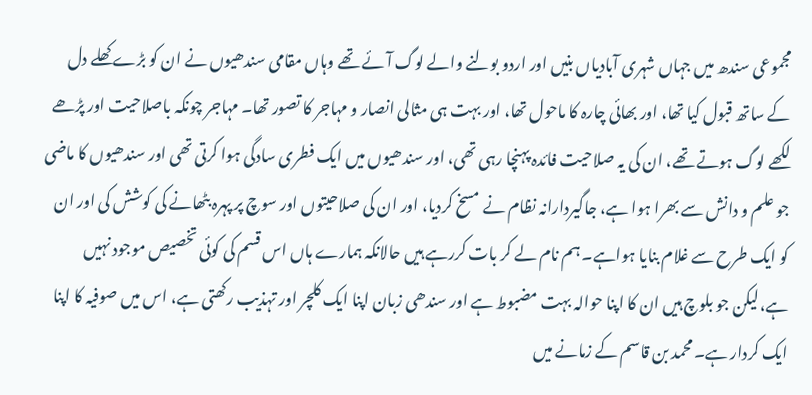مجموعی سندھ میں جہاں شہری آبادیاں بنیں اور اردو بولنے والے لوگ آئے تھے وہاں مقامی سندھیوں نے ان کو بڑے کھلے دل کے ساتھ قبول کیا تھا، اور بھائی چارہ کا ماحول تھا، اور بہت ہی مثالی انصار و مہاجر کا تصور تھا۔ مہاجر چونکہ باصلاحیت اور پڑھے لکھے لوگ ہوتے تھے، ان کی یہ صلاحیت فائدہ پہنچا رہی تھی، اور سندھیوں میں ایک فطری سادگی ہوا کرتی تھی اور سندھیوں کا ماضی جو علم و دانش سے بھرا ہوا ہے، جاگیردارانہ نظام نے مسخ کردیا، اور ان کی صلاحیتوں اور سوچ پر پہرہ بٹھانے کی کوشش کی اور ان کو ایک طرح سے غلام بنایا ہواہے۔ ہم نام لے کر بات کررہے ہیں حالانکہ ہمارے ہاں اس قسم کی کوئی تخصیص موجود نہیں ہے،لیکن جو بلوچ ہیں ان کا اپنا حوالہ بہت مضبوط ہے اور سندھی زبان اپنا ایک کلچر اور تہذیب رکھتی ہے، اس میں صوفیہ کا اپنا ایک کردار ہے۔ محمد بن قاسم کے زمانے میں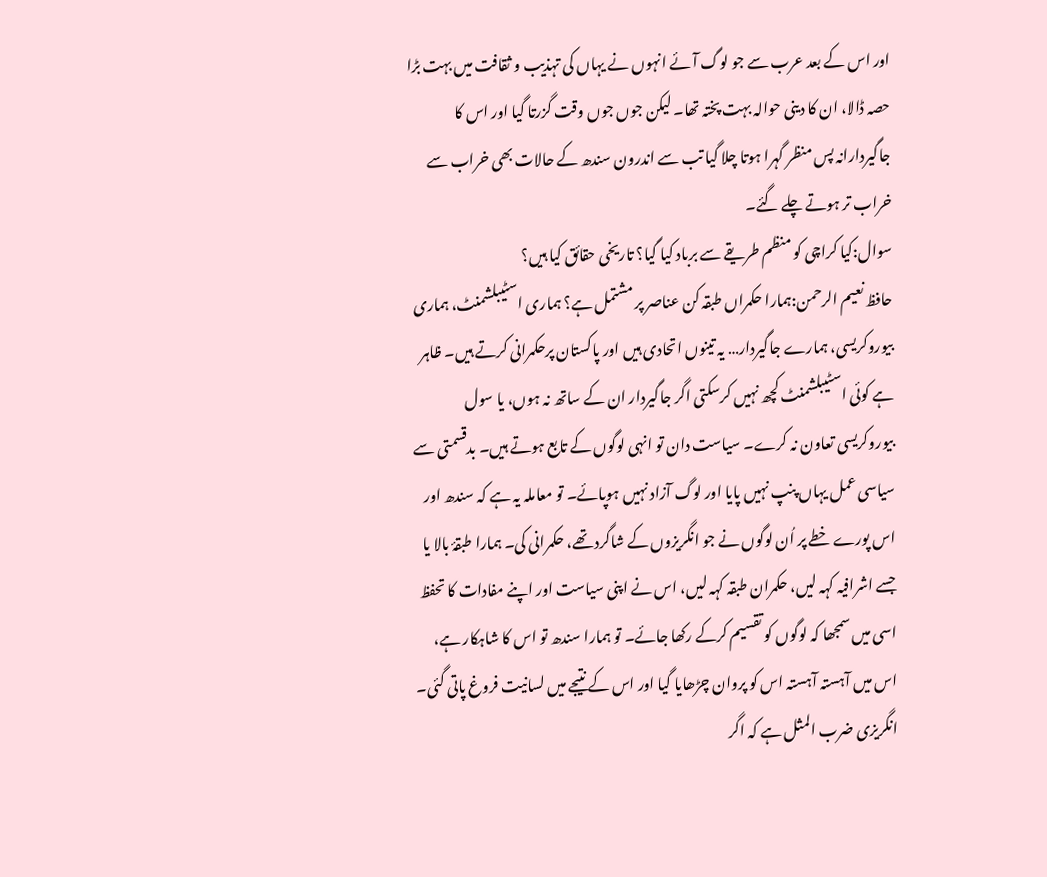اور اس کے بعد عرب سے جو لوگ آئے انہوں نے یہاں کی تہذیب و ثقافت میں بہت بڑا حصہ ڈالا، ان کا دینی حوالہ بہت پختہ تھا۔ لیکن جوں جوں وقت گزرتا گیا اور اس کا جاگیردارانہ پس منظر گہرا ہوتا چلا گیا تب سے اندرون سندھ کے حالات بھی خراب سے خراب تر ہوتے چلے گئے۔
سوال:کیا کراچی کو منظم طریقے سے برباد کیا گیا؟ تاریخی حقائق کیا ہیں؟
حافظ نعیم الرحمن:ہمارا حکمراں طبقہ کن عناصر پر مشتمل ہے؟ ہماری اسٹیبلشمنٹ، ہماری بیوروکریسی، ہمارے جاگیردار… یہ تینوں اتحادی ہیں اور پاکستان پرحکمرانی کرتے ہیں۔ ظاہر ہے کوئی اسٹیبلشمنٹ کچھ نہیں کرسکتی اگر جاگیردار ان کے ساتھ نہ ہوں، یا سول بیوروکریسی تعاون نہ کرے۔ سیاست دان تو انہی لوگوں کے تابع ہوتے ہیں۔ بدقسمتی سے سیاسی عمل یہاں پنپ نہیں پایا اور لوگ آزاد نہیں ہوپائے۔ تو معاملہ یہ ہے کہ سندھ اور اس پورے خطے پر اُن لوگوں نے جو انگریزوں کے شاگرد تھے، حکمرانی کی۔ ہمارا طبقۂ بالا یا جسے اشرافیہ کہہ لیں، حکمران طبقہ کہہ لیں، اس نے اپنی سیاست اور اپنے مفادات کا تحفظ اسی میں سمجھا کہ لوگوں کو تقسیم کرکے رکھا جائے۔ تو ہمارا سندھ تو اس کا شاہکار ہے، اس میں آہستہ آہستہ اس کو پروان چڑھایا گیا اور اس کے نتیجے میں لسانیت فروغ پاتی گئی۔ انگریزی ضرب المثل ہے کہ اگر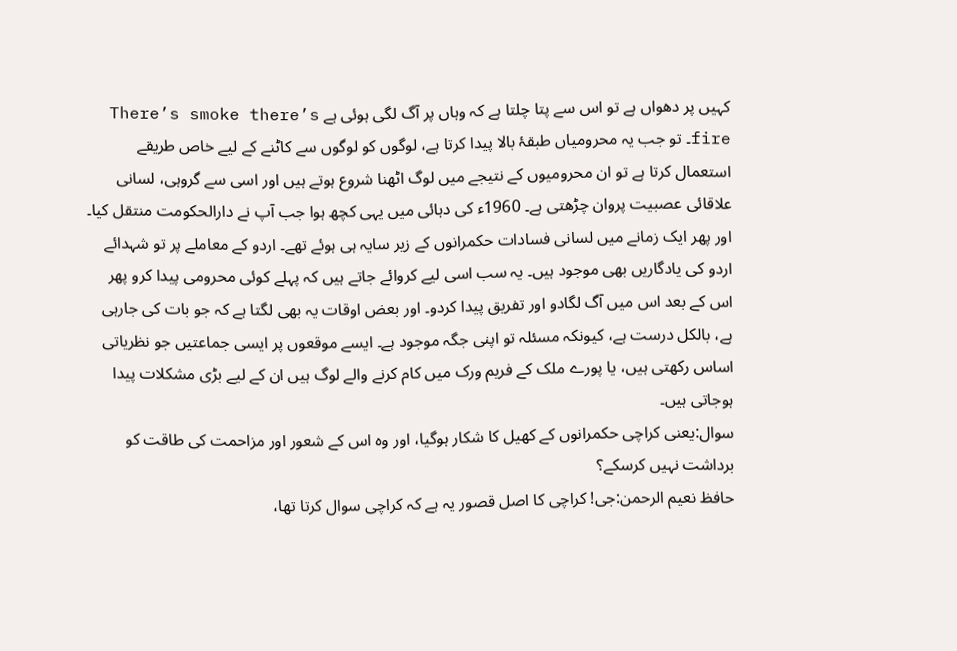کہیں پر دھواں ہے تو اس سے پتا چلتا ہے کہ وہاں پر آگ لگی ہوئی ہے There’s smoke there’s fire۔ تو جب یہ محرومیاں طبقۂ بالا پیدا کرتا ہے، لوگوں کو لوگوں سے کاٹنے کے لیے خاص طریقے استعمال کرتا ہے تو ان محرومیوں کے نتیجے میں لوگ اٹھنا شروع ہوتے ہیں اور اسی سے گروہی، لسانی علاقائی عصبیت پروان چڑھتی ہے۔ 1960ء کی دہائی میں یہی کچھ ہوا جب آپ نے دارالحکومت منتقل کیا۔ اور پھر ایک زمانے میں لسانی فسادات حکمرانوں کے زیر سایہ ہی ہوئے تھے۔ اردو کے معاملے پر تو شہدائے اردو کی یادگاریں بھی موجود ہیں۔ یہ سب اسی لیے کروائے جاتے ہیں کہ پہلے کوئی محرومی پیدا کرو پھر اس کے بعد اس میں آگ لگادو اور تفریق پیدا کردو۔ اور بعض اوقات یہ بھی لگتا ہے کہ جو بات کی جارہی ہے، بالکل درست ہے، کیونکہ مسئلہ تو اپنی جگہ موجود ہے۔ ایسے موقعوں پر ایسی جماعتیں جو نظریاتی اساس رکھتی ہیں، یا پورے ملک کے فریم ورک میں کام کرنے والے لوگ ہیں ان کے لیے بڑی مشکلات پیدا ہوجاتی ہیں۔
سوال:یعنی کراچی حکمرانوں کے کھیل کا شکار ہوگیا، اور وہ اس کے شعور اور مزاحمت کی طاقت کو برداشت نہیں کرسکے؟
حافظ نعیم الرحمن:جی! کراچی کا اصل قصور یہ ہے کہ کراچی سوال کرتا تھا،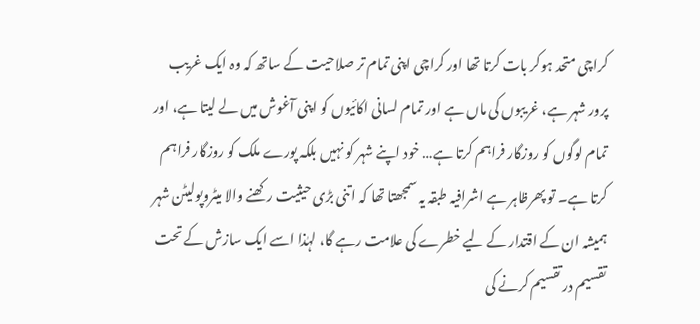کراچی متحد ہوکر بات کرتا تھا اور کراچی اپنی تمام تر صلاحیت کے ساتھ کہ وہ ایک غریب پرور شہر ہے، غریبوں کی ماں ہے اور تمام لسانی اکائیوں کو اپنی آغوش میں لے لیتا ہے، اور تمام لوگوں کو روزگار فراہم کرتا ہے… خود اپنے شہر کو نہیں بلکہ پورے ملک کو روزگار فراہم کرتا ہے۔ تو پھرظاہر ہے اشرافیہ طبقہ یہ سمجھتا تھا کہ اتنی بڑی حیثیت رکھنے والا میٹروپولیٹن شہر ہمیشہ ان کے اقتدار کے لیے خطرے کی علامت رہے گا، لہٰذا اسے ایک سازش کے تحت تقسیم در تقسیم کرنے کی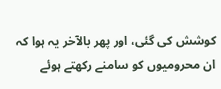کوشش کی گئی، اور پھر بالآخر یہ ہوا کہ ان محرومیوں کو سامنے رکھتے ہوئے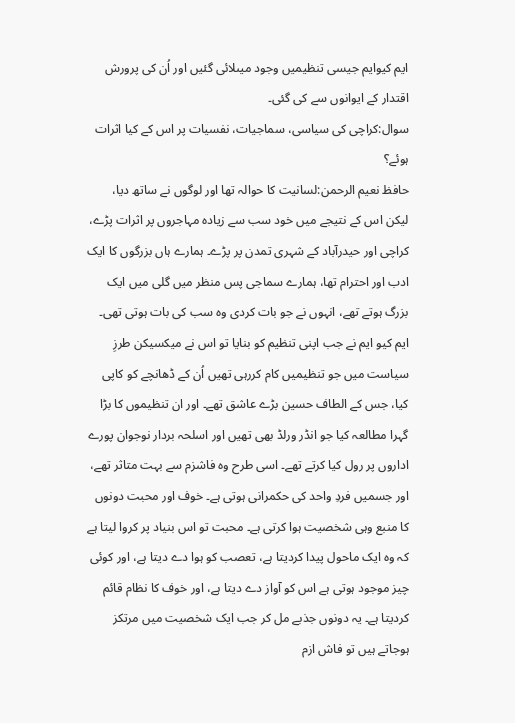ایم کیوایم جیسی تنظیمیں وجود میںلائی گئیں اور اُن کی پرورش اقتدار کے ایوانوں سے کی گئی۔
سوال:کراچی کی سیاسی، سماجیات، نفسیات پر اس کے کیا اثرات ہوئے؟
حافظ نعیم الرحمن:لسانیت کا حوالہ تھا اور لوگوں نے ساتھ دیا، لیکن اس کے نتیجے میں خود سب سے زیادہ مہاجروں پر اثرات پڑے، کراچی اور حیدرآباد کے شہری تمدن پر پڑے۔ ہمارے ہاں بزرگوں کا ایک ادب اور احترام تھا، ہمارے سماجی پس منظر میں گلی میں ایک بزرگ ہوتے تھے، انہوں نے جو بات کردی وہ سب کی بات ہوتی تھی۔ ایم کیو ایم نے جب اپنی تنظیم کو بنایا تو اس نے میکسیکن طرزِ سیاست میں جو تنظیمیں کام کررہی تھیں اُن کے ڈھانچے کو کاپی کیا، جس کے الطاف حسین بڑے عاشق تھے۔ اور ان تنظیموں کا بڑا گہرا مطالعہ کیا جو انڈر ورلڈ بھی تھیں اور اسلحہ بردار نوجوان پورے اداروں پر رول کیا کرتے تھے۔ اسی طرح وہ فاشزم سے بہت متاثر تھے، اور جسمیں فردِ واحد کی حکمرانی ہوتی ہے۔ خوف اور محبت دونوں کا منبع وہی شخصیت ہوا کرتی ہے۔ محبت تو اس بنیاد پر کروا لیتا ہے کہ وہ ایک ماحول پیدا کردیتا ہے، تعصب کو ہوا دے دیتا ہے، اور کوئی چیز موجود ہوتی ہے اس کو آواز دے دیتا ہے، اور خوف کا نظام قائم کردیتا ہے۔ یہ دونوں جذبے مل کر جب ایک شخصیت میں مرتکز ہوجاتے ہیں تو فاش ازم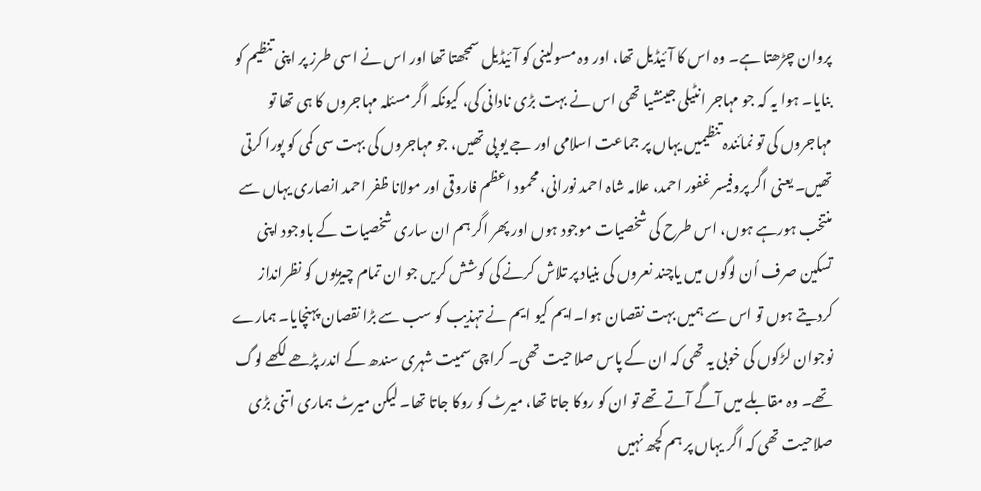پروان چڑھتا ہے۔ وہ اس کا آئیڈیل تھا، اور وہ مسولینی کو آئیڈیل سمجھتا تھا اور اس نے اسی طرز پر اپنی تنظیم کو بنایا۔ ہوا یہ کہ جو مہاجر انٹیلی جینشیا تھی اس نے بہت بڑی نادانی کی، کیونکہ اگر مسئلہ مہاجروں کا ہی تھا تو مہاجروں کی تو نمائندہ تنظیمیں یہاں پر جماعت اسلامی اور جے یو پی تھیں، جو مہاجروں کی بہت سی کمی کو پورا کرتی تھیں۔ یعنی اگر پروفیسر غفور احمد، علامہ شاہ احمد نورانی، محمود اعظم فاروقی اور مولانا ظفر احمد انصاری یہاں سے منتخب ہورہے ہوں، اس طرح کی شخصیات موجود ہوں اور پھر اگر ہم ان ساری شخصیات کے باوجود اپنی تسکین صرف اُن لوگوں میں یاچند نعروں کی بنیاد پر تلاش کرنے کی کوشش کریں جو ان تمام چیزیوں کو نظرانداز کردیتے ہوں تو اس سے ہمیں بہت نقصان ہوا۔ایم کیو ایم نے تہذیب کو سب سے بڑا نقصان پہنچایا۔ ہمارے نوجوان لڑکوں کی خوبی یہ تھی کہ ان کے پاس صلاحیت تھی۔ کراچی سمیت شہری سندھ کے اندر پڑھے لکھے لوگ تھے۔ وہ مقابلے میں آگے آتے تھے تو ان کو روکا جاتا تھا، میرٹ کو روکا جاتا تھا۔ لیکن میرٹ ہماری اتنی بڑی صلاحیت تھی کہ اگر یہاں پر ہم کچھ نہیں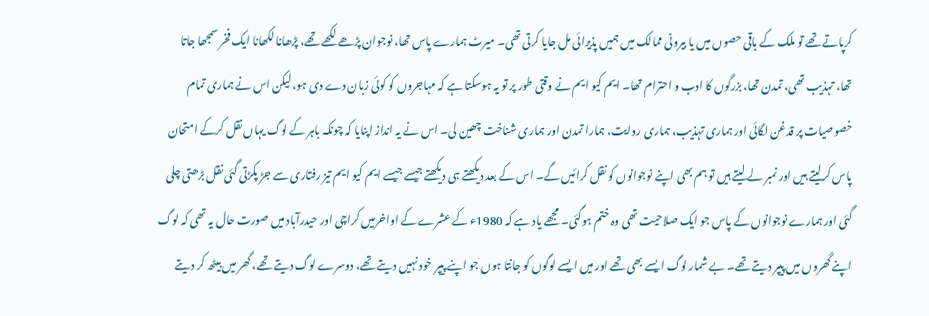کرپاتے تھے تو ملک کے باقی حصوں میں یا بیرونی ممالک میں ہمیں پذیرائی مل جایا کرتی تھی۔ میرٹ ہمارے پاس تھا، نوجوان پڑھے لکھے تھے، پڑھانا لکھانا ایک فخر سمجھا جاتا تھا، تہذیب تھی، تمدن تھا، بزرگوں کا ادب و احترام تھا۔ ایم کیو ایم نے وقتی طور پر تو یہ ہوسکتا ہے کہ مہاجروں کو کوئی زبان دے دی ہو، لیکن اس نے ہماری تمام خصوصیات پر قدغن لگائی اور ہماری تہذیب، ہماری روایت، ہمارا تمدن اور ہماری شناخت چھین لی۔ اس نے یہ انداز اپنایا کہ چونکہ باہر کے لوگ یہاں نقل کرکے امتحان پاس کرلیتے ہیں اور نمبر لے لیتے ہیں تو ہم بھی اپنے نوجوانوں کو نقل کرائیں گے۔ اس کے بعد دیکھتے ہی دیکھتے جیسے جیسے ایم کیو ایم تیز رفتاری سے جڑ پکڑتی گئی نقل بڑھتی چلی گئی اور ہمارے نوجوانوں کے پاس جو ایک صلاحیت تھی وہ ختم ہوگئی۔ مجھے یاد ہے کہ 1980ء کے عشرے کے اواخرمیں کراچی اور حیدرآباد میں صورت حال یہ تھی کہ لوگ اپنے گھروں میں پیپر دیتے تھے۔ بے شمار لوگ ایسے بھی تھے اور میں ایسے لوگوں کو جانتا ہوں جو اپنے پیپر خود نہیں دیتے تھے، دوسرے لوگ دیتے تھے، گھر میں بیٹھ کر دیتے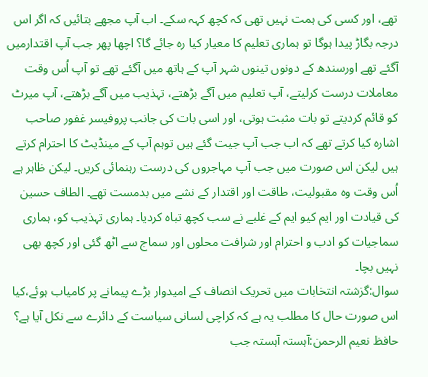تھے، اور کسی کی ہمت نہیں تھی کہ کچھ کہہ سکے۔ اب آپ مجھے بتائیں کہ اگر اس درجہ بگاڑ پیدا ہوگا تو ہماری تعلیم کا معیار کیا رہ جائے گا؟ اچھا پھر جب آپ اقتدارمیں آگئے تھے اورسندھ کے دونوں تینوں شہر آپ کے ہاتھ میں آگئے تھے تو آپ اُس وقت معاملات درست کرلیتے، آپ تعلیم میں آگے بڑھتے، تہذیب میں آگے بڑھتے، آپ میرٹ کو قائم کردیتے تو بات مثبت ہوتی، اور اسی بات کی جانب پروفیسر غفور صاحب اشارہ کیا کرتے تھے کہ اب جب آپ جیت گئے ہیں توہم آپ کے مینڈیٹ کا احترام کرتے ہیں لیکن اس صورت میں جب آپ مہاجروں کی درست رہنمائی کریں۔ لیکن ظاہر ہے اُس وقت وہ مقبولیت، طاقت اور اقتدار کے نشے میں بدمست تھے۔ الطاف حسین کی قیادت اور ایم کیو ایم کے غلبے نے سب کچھ تباہ کردیا۔ ہماری تہذیب کو، ہماری سماجیات کو ادب و احترام اور شرافت محلوں اور سماج سے اٹھ گئی اور کچھ بھی نہیں بچا۔
سوال:گزشتہ انتخابات میں تحریک انصاف کے امیدوار بڑے پیمانے پر کامیاب ہوئے،کیا اس صورت حال کا مطلب یہ ہے کہ کراچی لسانی سیاست کے دائرے سے نکل آیا ہے؟
حافظ نعیم الرحمن:آہستہ آہستہ جب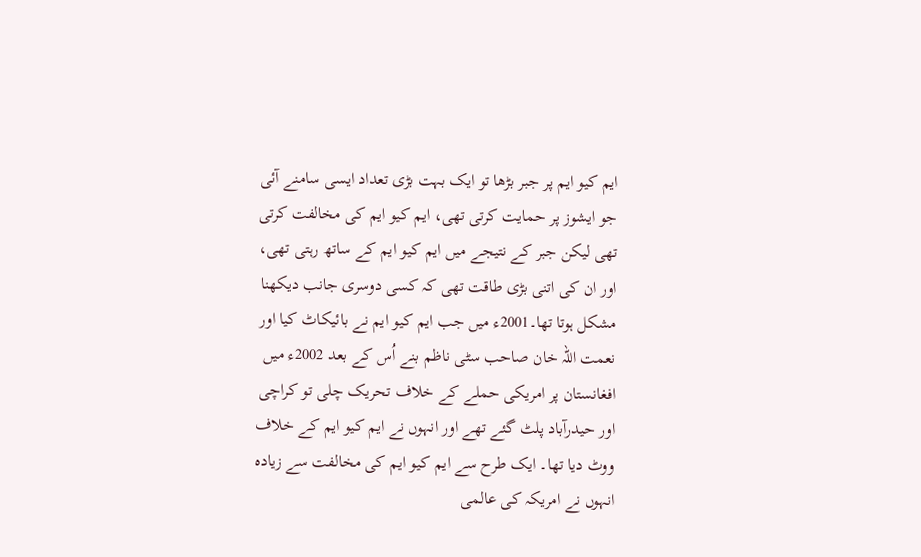ایم کیو ایم پر جبر بڑھا تو ایک بہت بڑی تعداد ایسی سامنے آئی جو ایشوز پر حمایت کرتی تھی، ایم کیو ایم کی مخالفت کرتی تھی لیکن جبر کے نتیجے میں ایم کیو ایم کے ساتھ رہتی تھی، اور ان کی اتنی بڑی طاقت تھی کہ کسی دوسری جانب دیکھنا مشکل ہوتا تھا۔2001ء میں جب ایم کیو ایم نے بائیکاٹ کیا اور نعمت اللہ خان صاحب سٹی ناظم بنے اُس کے بعد 2002ء میں افغانستان پر امریکی حملے کے خلاف تحریک چلی تو کراچی اور حیدرآباد پلٹ گئے تھے اور انہوں نے ایم کیو ایم کے خلاف ووٹ دیا تھا۔ ایک طرح سے ایم کیو ایم کی مخالفت سے زیادہ انہوں نے امریکہ کی عالمی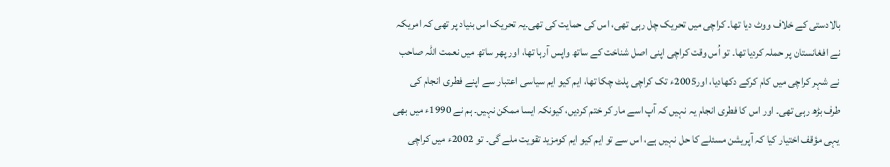بالادستی کے خلاف ووٹ دیا تھا۔ کراچی میں تحریک چل رہی تھی، اس کی حمایت کی تھی۔یہ تحریک اس بنیاد پر تھی کہ امریکہ نے افغانستان پر حملہ کردیا تھا۔ تو اُس وقت کراچی اپنی اصل شناخت کے ساتھ واپس آرہا تھا، اور پھر ساتھ میں نعمت اللہ صاحب نے شہر کراچی میں کام کرکے دکھادیا، اور2005ء تک کراچی پلٹ چکا تھا، ایم کیو ایم سیاسی اعتبار سے اپنے فطری انجام کی طرف بڑھ رہی تھی۔ اور اس کا فطری انجام یہ نہیں کہ آپ اسے مار کر ختم کردیں، کیونکہ ایسا ممکن نہیں۔ ہم نے 1990ء میں بھی یہی مؤقف اختیار کیا کہ آپریشن مسئلے کا حل نہیں ہے، اس سے تو ایم کیو ایم کومزید تقویت ملے گی۔ تو 2002ء میں کراچی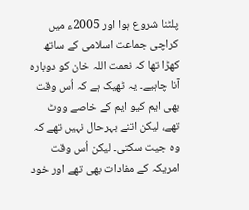پلٹنا شروع ہوا اور 2005ء میں کراچی جماعت اسلامی کے ساتھ کھڑا تھا کہ نعمت اللہ خان کو دوبارہ آنا چاہیے۔ یہ ٹھیک ہے کہ اُس وقت بھی ایم کیو ایم کے خاصے ووٹ تھے، لیکن اتنے بہرحال نہیں تھے کہ وہ جیت سکتی۔ لیکن اُس وقت امریکہ کے مفادات بھی تھے اور خود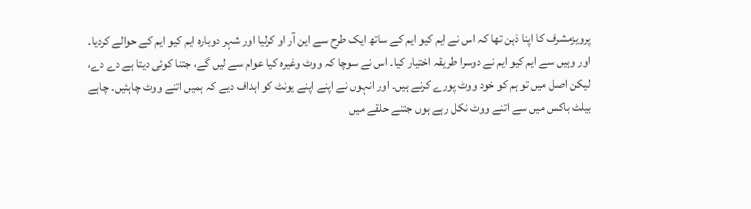پرویزمشرف کا اپنا ذہن تھا کہ اس نے ایم کیو ایم کے ساتھ ایک طرح سے این آر او کرلیا اور شہر دوبارہ ایم کیو ایم کے حوالے کردیا۔ اور وہیں سے ایم کیو ایم نے دوسرا طریقہ اختیار کیا۔ اس نے سوچا کہ ووٹ وغیرہ کیا عوام سے لیں گے، جتنا کوئی دیتا ہے دے دے، لیکن اصل میں تو ہم کو خود ووٹ پورے کرنے ہیں۔ اور انہوں نے اپنے اپنے یونٹ کو اہداف دیے کہ ہمیں اتنے ووٹ چاہئیں۔ چاہے بیلٹ باکس میں سے اتنے ووٹ نکل رہے ہوں جتنے حلقے میں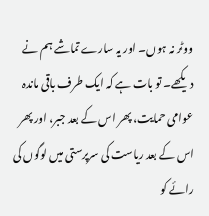ووٹر نہ ہوں۔ اور یہ سارے تماشے ہم نے دیکھے۔ تو بات ہے کہ ایک طرف باقی ماندہ عوامی حمایت، پھر اس کے بعد جبر، اور پھر اس کے بعد ریاست کی سرپرستی میں لوگوں کی رائے کو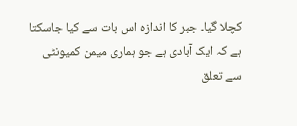کچلا گیا۔ جبر کا اندازہ اس بات سے کیا جاسکتا ہے کہ ایک آبادی ہے جو ہماری میمن کمیونٹی سے تعلق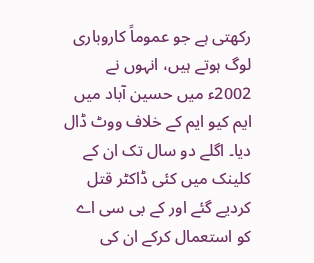رکھتی ہے جو عموماً کاروباری لوگ ہوتے ہیں، انہوں نے 2002ء میں حسین آباد میں ایم کیو ایم کے خلاف ووٹ ڈال دیا۔ اگلے دو سال تک ان کے کلینک میں کئی ڈاکٹر قتل کردیے گئے اور کے بی سی اے کو استعمال کرکے ان کی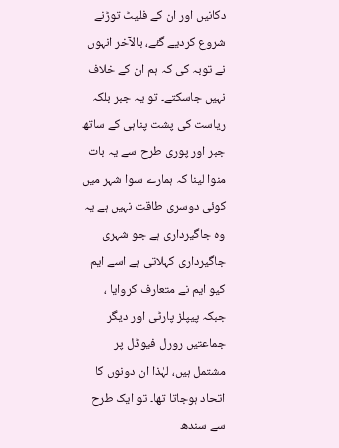دکانیں اور ان کے فلیٹ توڑنے شروع کردیے گئے، بالآخر انہوں نے توبہ کی کہ ہم ان کے خلاف نہیں جاسکتے۔ تو یہ جبر بلکہ ریاست کی پشت پناہی کے ساتھ جبر اور پوری طرح سے یہ بات منوا لینا کہ ہمارے سوا شہر میں کوئی دوسری طاقت نہیں ہے یہ وہ جاگیرداری ہے جو شہری جاگیرداری کہلاتی ہے اسے ایم کیو ایم نے متعارف کروایا ، جبکہ پیپلز پارٹی اور دیگر جماعتیں رورل فیوڈل پر مشتمل ہیں، لہٰذا ان دونوں کا اتحاد ہوجاتا تھا۔ تو ایک طرح سے سندھ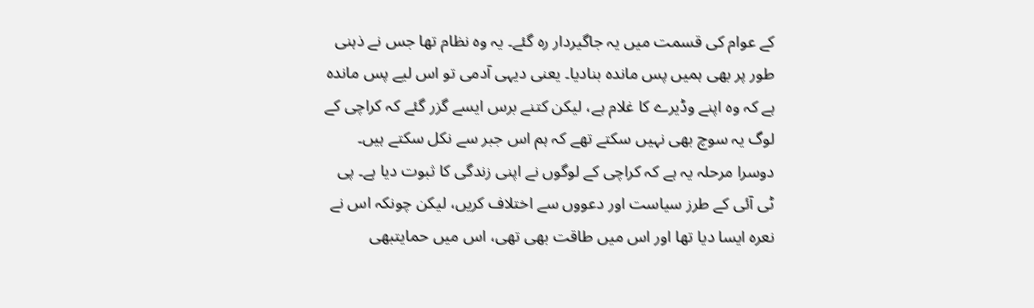کے عوام کی قسمت میں یہ جاگیردار رہ گئے۔ یہ وہ نظام تھا جس نے ذہنی طور پر بھی ہمیں پس ماندہ بنادیا۔ یعنی دیہی آدمی تو اس لیے پس ماندہ ہے کہ وہ اپنے وڈیرے کا غلام ہے، لیکن کتنے برس ایسے گزر گئے کہ کراچی کے لوگ یہ سوچ بھی نہیں سکتے تھے کہ ہم اس جبر سے نکل سکتے ہیں۔ دوسرا مرحلہ یہ ہے کہ کراچی کے لوگوں نے اپنی زندگی کا ثبوت دیا ہے۔ پی ٹی آئی کے طرز سیاست اور دعووں سے اختلاف کریں، لیکن چونکہ اس نے نعرہ ایسا دیا تھا اور اس میں طاقت بھی تھی، اس میں حمایتبھی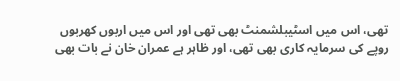تھی، اس میں اسٹیبلشمنٹ بھی تھی اور اس میں اربوں کھربوں روپے کی سرمایہ کاری بھی تھی، اور ظاہر ہے عمران خان نے بات بھی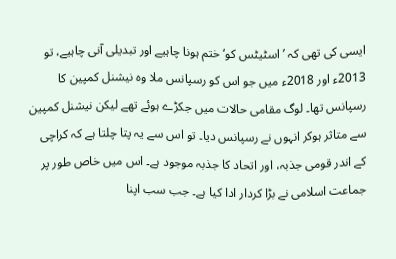ایسی کی تھی کہ ’اسٹیٹس کو‘ ختم ہونا چاہیے اور تبدیلی آنی چاہیے، تو 2013ء اور 2018ء میں جو اس کو رسپانس ملا وہ نیشنل کمپین کا رسپانس تھا۔ لوگ مقامی حالات میں جکڑے ہوئے تھے لیکن نیشنل کمپین سے متاثر ہوکر انہوں نے رسپانس دیا۔ تو اس سے یہ پتا چلتا ہے کہ کراچی کے اندر قومی جذبہ، اور اتحاد کا جذبہ موجود ہے۔ اس میں خاص طور پر جماعت اسلامی نے بڑا کردار ادا کیا ہے۔ جب سب اپنا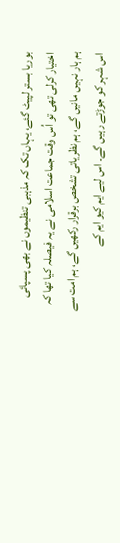بوریا بستر لپیٹ گئے، یہاں تک کہ مذہبی تنظیموں نے بھی پسپائی اختیار کرلی تھی تو اُس وقت جماعت اسلامی نے یہ فیصلہ کیا تھا کہ ہم ہار نہیں مانیں گے، ہم نظریاتی تشخص برقرار رکھیں گے، ہم امت سے اس شہر کو جوڑتے رہیں گے۔ اس لیے ایم کیو ایم کے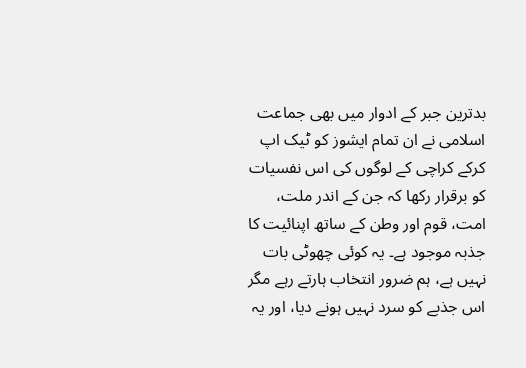بدترین جبر کے ادوار میں بھی جماعت اسلامی نے ان تمام ایشوز کو ٹیک اپ کرکے کراچی کے لوگوں کی اس نفسیات کو برقرار رکھا کہ جن کے اندر ملت، امت، قوم اور وطن کے ساتھ اپنائیت کا جذبہ موجود ہے۔ یہ کوئی چھوٹی بات نہیں ہے، ہم ضرور انتخاب ہارتے رہے مگر اس جذبے کو سرد نہیں ہونے دیا، اور یہ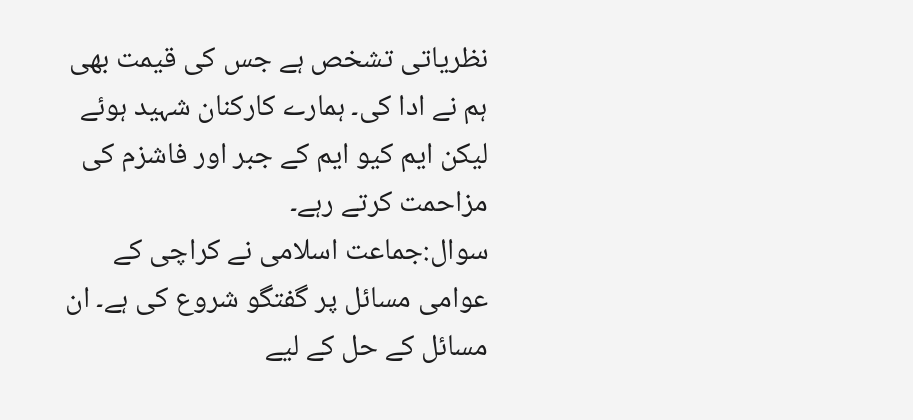نظریاتی تشخص ہے جس کی قیمت بھی ہم نے ادا کی۔ ہمارے کارکنان شہید ہوئے لیکن ایم کیو ایم کے جبر اور فاشزم کی مزاحمت کرتے رہے۔
سوال:جماعت اسلامی نے کراچی کے عوامی مسائل پر گفتگو شروع کی ہے۔ ان مسائل کے حل کے لیے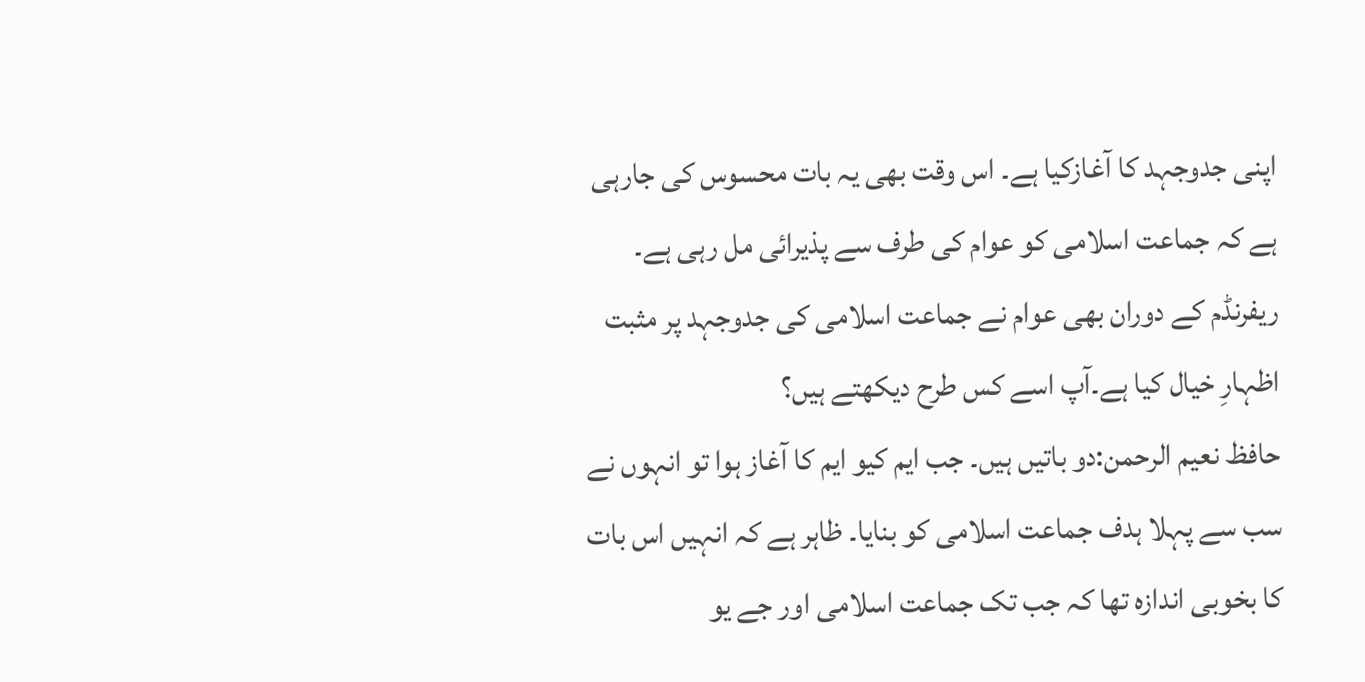اپنی جدوجہد کا آغازکیا ہے۔ اس وقت بھی یہ بات محسوس کی جارہی ہے کہ جماعت اسلامی کو عوام کی طرف سے پذیرائی مل رہی ہے۔ ریفرنڈم کے دوران بھی عوام نے جماعت اسلامی کی جدوجہد پر مثبت اظہارِ خیال کیا ہے۔آپ اسے کس طرح دیکھتے ہیں؟
حافظ نعیم الرحمن:دو باتیں ہیں۔ جب ایم کیو ایم کا آغاز ہوا تو انہوں نے سب سے پہلا ہدف جماعت اسلامی کو بنایا۔ ظاہر ہے کہ انہیں اس بات کا بخوبی اندازہ تھا کہ جب تک جماعت اسلامی اور جے یو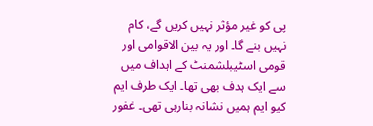پی کو غیر مؤثر نہیں کریں گے، کام نہیں بنے گا۔ اور یہ بین الاقوامی اور قومی اسٹیبلشمنٹ کے اہداف میں سے ایک ہدف بھی تھا۔ ایک طرف ایم کیو ایم ہمیں نشانہ بنارہی تھی۔ غفور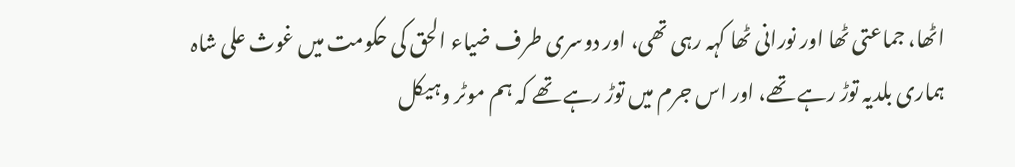اٹھا، جماعتی ٹھا اور نورانی ٹھا کہہ رہی تھی، اور دوسری طرف ضیاء الحق کی حکومت میں غوث علی شاہ ہماری بلدیہ توڑ رہے تھے، اور اس جرم میں توڑ رہے تھے کہ ہم موٹر وہیکل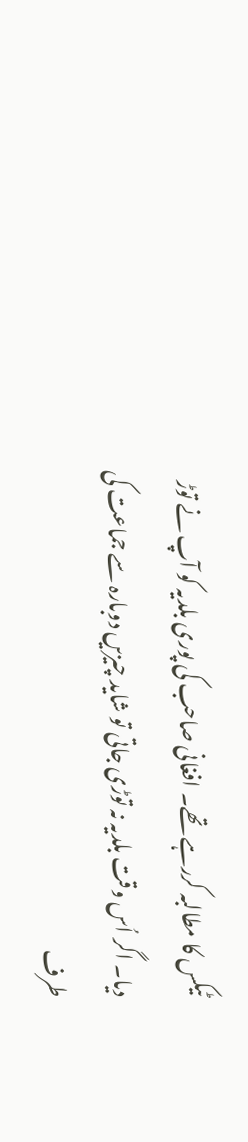ٹیکس کا مطالبہ کررہے تھے۔ افغانی صاحب کی پوری بلدیہ کو آپ نے توڑ دیا۔ اگر اُس وقت بلدیہ نہ توڑی جاتی تو شاید چیزیں دوبارہ سے جماعت کی طرف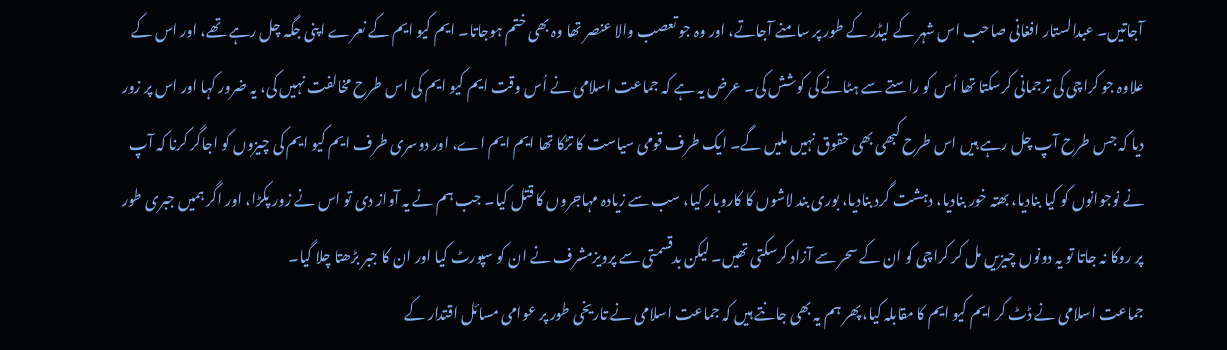آجاتیں۔ عبدالستار افغانی صاحب اس شہر کے لیڈر کے طور پر سامنے آجاتے، اور وہ جو تعصب والا عنصر تھا وہ بھی ختم ہوجاتا۔ ایم کیو ایم کے نعرے اپنی جگہ چل رہے تھے، اور اس کے علاوہ جو کراچی کی ترجمانی کرسکتا تھا اُس کو راستے سے ہٹانے کی کوشش کی۔ عرض یہ ہے کہ جماعت اسلامی نے اُس وقت ایم کیو ایم کی اس طرح مخالفت نہیں کی، یہ ضرور کہا اور اس پر زور دیا کہ جس طرح آپ چل رہے ہیں اس طرح کبھی بھی حقوق نہیں ملیں گے۔ ایک طرف قومی سیاست کا تڑکا تھا ایم ایم اے، اور دوسری طرف ایم کیو ایم کی چیزوں کو اجاگر کرنا کہ آپ نے نوجوانوں کو کیا بنادیا، بھتہ خور بنادیا، دہشت گرد بنادیا، بوری بند لاشوں کا کاروبار کیا، سب سے زیادہ مہاجروں کا قتل کیا۔ جب ہم نے یہ آواز دی تو اس نے زور پکڑا، اور اگر ہمیں جبری طور پر روکا نہ جاتا تو یہ دونوں چیزیں مل کر کراچی کو ان کے سحر سے آزاد کرسکتی تھیں۔ لیکن بدقسمتی سے پرویزمشرف نے ان کو سپورٹ کیا اور ان کا جبر بڑھتا چلا گیا۔
جماعت اسلامی نے ڈٹ کر ایم کیو ایم کا مقابلہ کیا، پھر ہم یہ بھی جانتے ہیں کہ جماعت اسلامی نے تاریخی طور پر عوامی مسائل اقتدار کے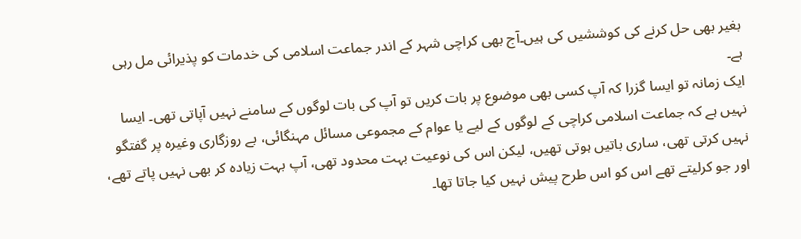بغیر بھی حل کرنے کی کوششیں کی ہیں۔آج بھی کراچی شہر کے اندر جماعت اسلامی کی خدمات کو پذیرائی مل رہی ہے۔
ایک زمانہ تو ایسا گزرا کہ آپ کسی بھی موضوع پر بات کریں تو آپ کی بات لوگوں کے سامنے نہیں آپاتی تھی۔ ایسا نہیں ہے کہ جماعت اسلامی کراچی کے لوگوں کے لیے یا عوام کے مجموعی مسائل مہنگائی، بے روزگاری وغیرہ پر گفتگو نہیں کرتی تھی، ساری باتیں ہوتی تھیں، لیکن اس کی نوعیت بہت محدود تھی، آپ بہت زیادہ کر بھی نہیں پاتے تھے، اور جو کرلیتے تھے اس کو اس طرح پیش نہیں کیا جاتا تھا۔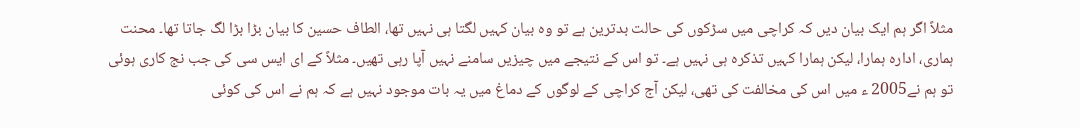مثلاً اگر ہم ایک بیان دیں کہ کراچی میں سڑکوں کی حالت بدترین ہے تو وہ بیان کہیں لگتا ہی نہیں تھا، الطاف حسین کا بیان بڑا بڑا لگ جاتا تھا۔ محنت ہماری، ادارہ ہمارا، لیکن ہمارا کہیں تذکرہ ہی نہیں ہے۔ تو اس کے نتیجے میں چیزیں سامنے نہیں آپا رہی تھیں۔ مثلاً کے ای ایس سی کی جب نج کاری ہوئی تو ہم نے2005 ء میں اس کی مخالفت کی تھی، لیکن آج کراچی کے لوگوں کے دماغ میں یہ بات موجود نہیں ہے کہ ہم نے اس کی کوئی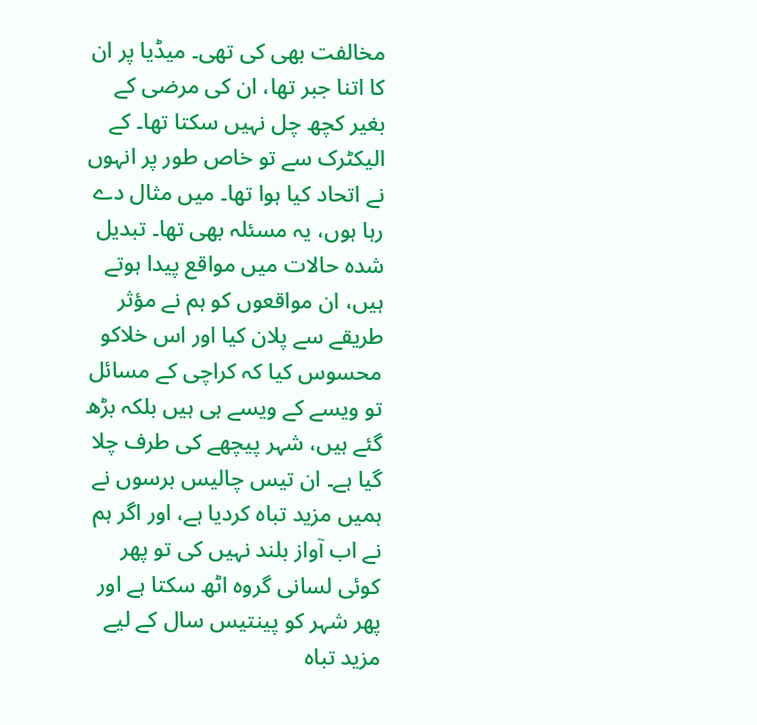مخالفت بھی کی تھی۔ میڈیا پر ان کا اتنا جبر تھا، ان کی مرضی کے بغیر کچھ چل نہیں سکتا تھا۔ کے الیکٹرک سے تو خاص طور پر انہوں نے اتحاد کیا ہوا تھا۔ میں مثال دے رہا ہوں، یہ مسئلہ بھی تھا۔ تبدیل شدہ حالات میں مواقع پیدا ہوتے ہیں، ان مواقعوں کو ہم نے مؤثر طریقے سے پلان کیا اور اس خلاکو محسوس کیا کہ کراچی کے مسائل تو ویسے کے ویسے ہی ہیں بلکہ بڑھ گئے ہیں، شہر پیچھے کی طرف چلا گیا ہے۔ ان تیس چالیس برسوں نے ہمیں مزید تباہ کردیا ہے، اور اگر ہم نے اب آواز بلند نہیں کی تو پھر کوئی لسانی گروہ اٹھ سکتا ہے اور پھر شہر کو پینتیس سال کے لیے مزید تباہ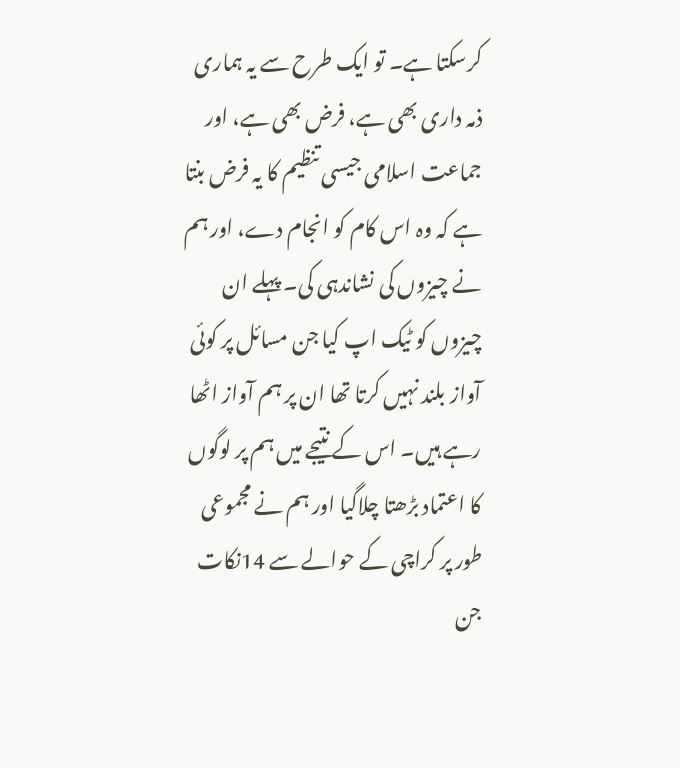کرسکتا ہے۔ تو ایک طرح سے یہ ہماری ذمہ داری بھی ہے، فرض بھی ہے، اور جماعت اسلامی جیسی تنظیم کا یہ فرض بنتا ہے کہ وہ اس کام کو انجام دے، اور ہم نے چیزوں کی نشاندہی کی۔ پہلے ان چیزوں کو ٹیک اپ کیا جن مسائل پر کوئی آواز بلند نہیں کرتا تھا ان پر ہم آواز اٹھا رہے ہیں۔ اس کے نتیجے میں ہم پر لوگوں کا اعتماد بڑھتا چلاگیا اور ہم نے مجموعی طور پر کراچی کے حوالے سے 14نکات جن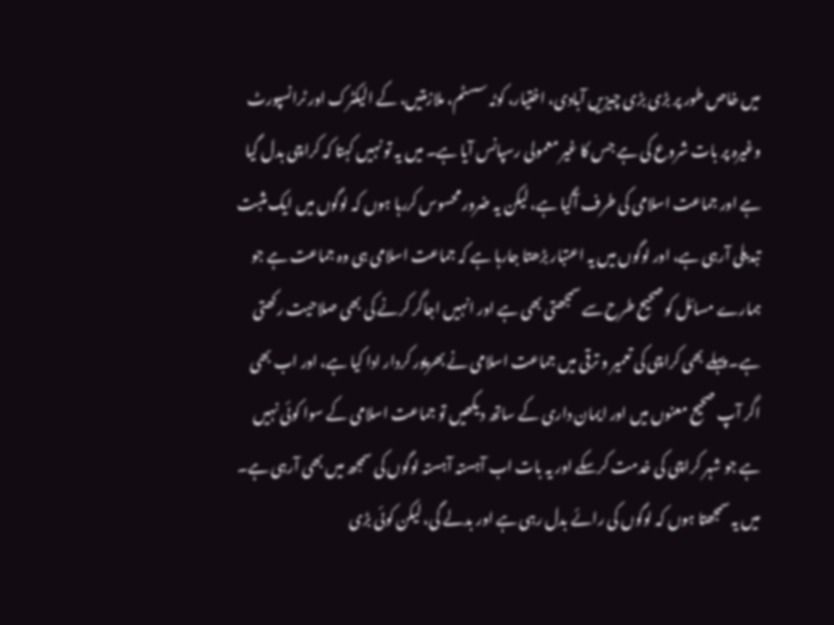میں خاص طور پر بڑی بڑی چیزیں آبادی، اختیار، کوٹہ سسٹم، ملازمتیں، کے الیکٹرک اور ٹرانسپورٹ وغیرہ پر بات شروع کی ہے جس کا غیر معمولی رسپانس آیا ہے۔ میں یہ تو نہیں کہتا کہ کراچی بدل گیا ہے اور جماعت اسلامی کی طرف آگیا ہے، لیکن یہ ضرور محسوس کررہا ہوں کہ لوگوں میں ایک مثبت تبدیلی آرہی ہے، اور لوگوں میں یہ اعتبار بڑھتا جارہا ہے کہ جماعت اسلامی ہی وہ جماعت ہے جو ہمارے مسائل کو صحیح طرح سے سمجھتی بھی ہے اور انہیں اجاگر کرنے کی بھی صلاحیت رکھتی ہے۔ پہلے بھی کراچی کی تعمیر و ترقی میں جماعت اسلامی نے بھرپور کردار ادا کیا ہے، اور اب بھی اگر آپ صحیح معنوں میں اور ایمان داری کے ساتھ دیکھیں تو جماعت اسلامی کے سوا کوئی نہیں ہے جو شہر کراچی کی خدمت کرسکے اور یہ بات اب آہستہ آہستہ لوگوں کی سمجھ میں بھی آرہی ہے۔ میں یہ سمجھتا ہوں کہ لوگوں کی رائے بدل رہی ہے اور بدلے گی، لیکن کوئی بڑی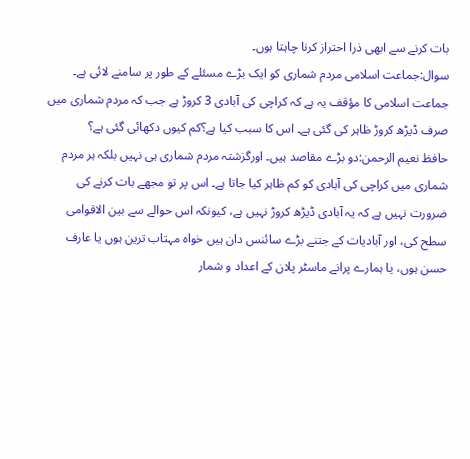بات کرنے سے ابھی ذرا احتراز کرنا چاہتا ہوں۔
سوال:جماعت اسلامی مردم شماری کو ایک بڑے مسئلے کے طور پر سامنے لائی ہے۔ جماعت اسلامی کا مؤقف یہ ہے کہ کراچی کی آبادی 3 کروڑ ہے جب کہ مردم شماری میں صرف ڈیڑھ کروڑ ظاہر کی گئی ہے۔ اس کا سبب کیا ہے؟کم کیوں دکھائی گئی ہے؟
حافظ نعیم الرحمن:دو بڑے مقاصد ہیں۔ اورگزشتہ مردم شماری ہی نہیں بلکہ ہر مردم شماری میں کراچی کی آبادی کو کم ظاہر کیا جاتا ہے۔ اس پر تو مجھے بات کرنے کی ضرورت نہیں ہے کہ یہ آبادی ڈیڑھ کروڑ نہیں ہے، کیونکہ اس حوالے سے بین الاقوامی سطح کی، اور آبادیات کے جتنے بڑے سائنس دان ہیں خواہ مہتاب ترین ہوں یا عارف حسن ہوں، یا ہمارے پرانے ماسٹر پلان کے اعداد و شمار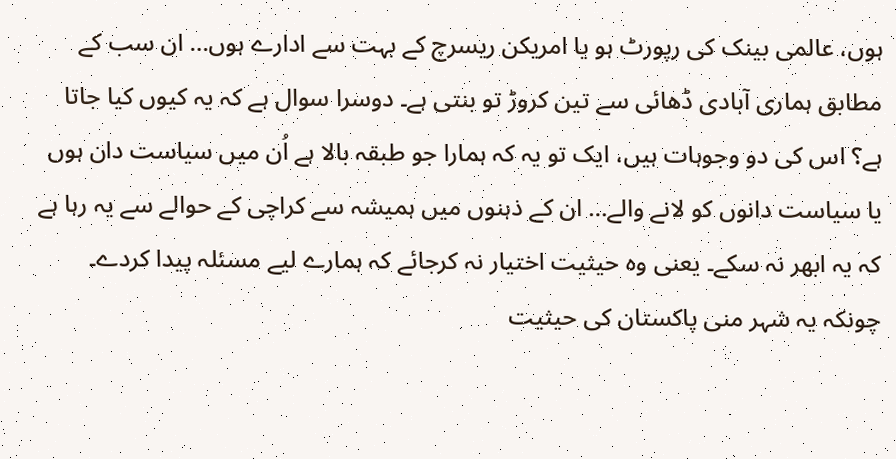ہوں، عالمی بینک کی رپورٹ ہو یا امریکن ریسرچ کے بہت سے ادارے ہوں… ان سب کے مطابق ہماری آبادی ڈھائی سے تین کروڑ تو بنتی ہے۔ دوسرا سوال ہے کہ یہ کیوں کیا جاتا ہے؟ اس کی دو وجوہات ہیں، ایک تو یہ کہ ہمارا جو طبقہ بالا ہے اُن میں سیاست دان ہوں یا سیاست دانوں کو لانے والے… ان کے ذہنوں میں ہمیشہ سے کراچی کے حوالے سے یہ رہا ہے کہ یہ ابھر نہ سکے۔ یعنی وہ حیثیت اختیار نہ کرجائے کہ ہمارے لیے مسئلہ پیدا کردے۔ چونکہ یہ شہر منی پاکستان کی حیثیت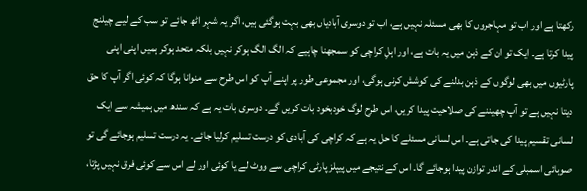رکھتا ہے اور اب تو مہاجروں کا بھی مسئلہ نہیں ہے، اب تو دوسری آبادیاں بھی بہت ہوگئی ہیں، اگر یہ شہر اٹھ جائے تو سب کے لیے چیلنج پیدا کرتا ہے۔ ایک تو ان کے ذہن میں یہ بات ہے، اور اہلِ کراچی کو سمجھنا چاہیے کہ الگ الگ ہوکر نہیں بلکہ متحد ہوکر ہمیں اپنی اپنی پارٹیوں میں بھی لوگوں کے ذہن بدلنے کی کوشش کرنی ہوگی، اور مجموعی طور پر اپنے آپ کو اس طرح سے منوانا ہوگا کہ کوئی اگر آپ کا حق دیتا نہیں ہے تو آپ چھیننے کی صلاحیت پیدا کریں، اس طرح لوگ خودبخود بات کریں گے۔ دوسری بات یہ ہے کہ سندھ میں ہمیشہ سے ایک لسانی تقسیم پیدا کی جاتی ہے۔ اس لسانی مسئلے کا حل یہ ہے کہ کراچی کی آبادی کو درست تسلیم کرلیا جائے۔ یہ درست تسلیم ہوجائے گی تو صوبائی اسمبلی کے اندر توازن پیدا ہوجائے گا۔ اس کے نتیجے میں پیپلز پارٹی کراچی سے ووٹ لے یا کوئی اور لے اس سے کوئی فرق نہیں پڑتا،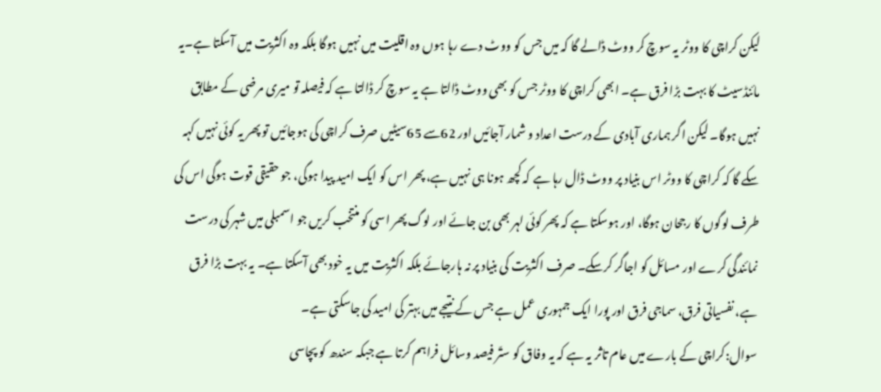لیکن کراچی کا ووٹر یہ سوچ کر ووٹ ڈالے گا کہ میں جس کو ووٹ دے رہا ہوں وہ اقلیت میں نہیں ہوگا بلکہ وہ اکثریت میں آسکتا ہے۔یہ مائنڈسیٹ کا بہت بڑا فرق ہے۔ ابھی کراچی کا ووٹر جس کو بھی ووٹ ڈالتا ہے یہ سوچ کر ڈالتا ہے کہ فیصلہ تو میری مرضی کے مطابق نہیں ہوگا۔ لیکن اگر ہماری آبادی کے درست اعداد و شمار آجائیں اور 62سے 65سیٹیں صرف کراچی کی ہوجائیں تو پھر یہ کوئی نہیں کہہ سکے گا کہ کراچی کا ووٹر اس بنیاد پر ووٹ ڈال رہا ہے کہ کچھ ہونا ہی نہیں ہے، پھر اس کو ایک امید پیدا ہوگی، جو حقیقی قوت ہوگی اس کی طرف لوگوں کا رجحان ہوگا، اور ہوسکتا ہے کہ پھر کوئی لہر بھی بن جائے اور لوگ پھر اسی کو منتخب کریں جو اسمبلی میں شہر کی درست نمائندگی کرے اور مسائل کو اجاگر کرسکے۔ صرف اکثریت کی بنیاد پر نہ ہارجائے بلکہ اکثریت میں یہ خود بھی آسکتا ہے۔ یہ بہت بڑا فرق ہے، نفسیاتی فرق، سماجی فرق اور پورا ایک جمہوری عمل ہے جس کے نتیجے میں بہتر کی امید کی جاسکتی ہے۔
سوال:کراچی کے بارے میں عام تاثر یہ ہے کہ یہ وفاق کو ستّر فیصد وسائل فراہم کرتا ہے جبکہ سندھ کو پچاسی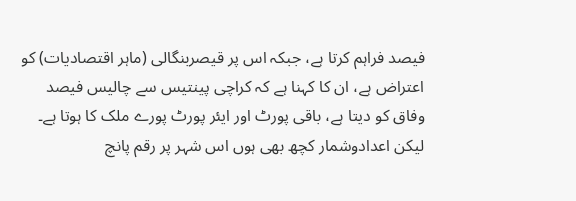فیصد فراہم کرتا ہے، جبکہ اس پر قیصربنگالی (ماہر اقتصادیات) کو اعتراض ہے، ان کا کہنا ہے کہ کراچی پینتیس سے چالیس فیصد وفاق کو دیتا ہے، باقی پورٹ اور ایئر پورٹ پورے ملک کا ہوتا ہے۔ لیکن اعدادوشمار کچھ بھی ہوں اس شہر پر رقم پانچ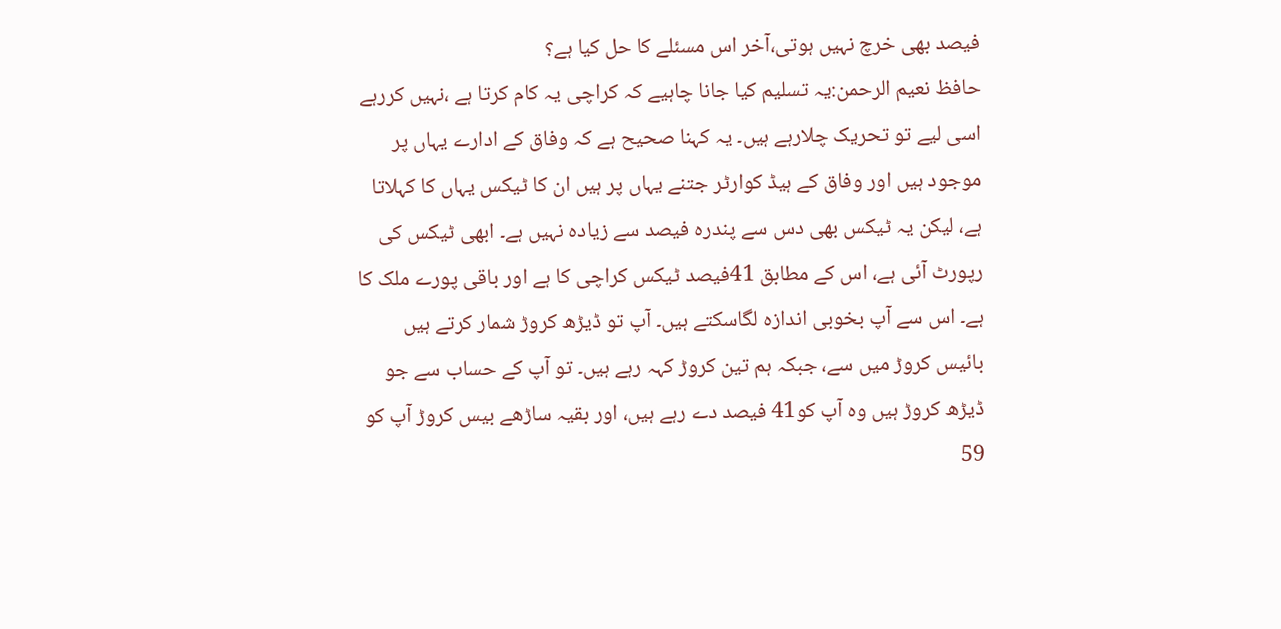فیصد بھی خرچ نہیں ہوتی،آخر اس مسئلے کا حل کیا ہے؟
حافظ نعیم الرحمن:یہ تسلیم کیا جانا چاہیے کہ کراچی یہ کام کرتا ہے ،نہیں کررہے اسی لیے تو تحریک چلارہے ہیں۔ یہ کہنا صحیح ہے کہ وفاق کے ادارے یہاں پر موجود ہیں اور وفاق کے ہیڈ کوارٹر جتنے یہاں پر ہیں ان کا ٹیکس یہاں کا کہلاتا ہے، لیکن یہ ٹیکس بھی دس سے پندرہ فیصد سے زیادہ نہیں ہے۔ ابھی ٹیکس کی رپورٹ آئی ہے، اس کے مطابق 41فیصد ٹیکس کراچی کا ہے اور باقی پورے ملک کا ہے۔ اس سے آپ بخوبی اندازہ لگاسکتے ہیں۔ آپ تو ڈیڑھ کروڑ شمار کرتے ہیں بائیس کروڑ میں سے، جبکہ ہم تین کروڑ کہہ رہے ہیں۔ تو آپ کے حساب سے جو ڈیڑھ کروڑ ہیں وہ آپ کو41 فیصد دے رہے ہیں، اور بقیہ ساڑھے بیس کروڑ آپ کو 59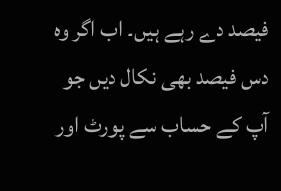فیصد دے رہے ہیں۔ اب اگر وہ دس فیصد بھی نکال دیں جو آپ کے حساب سے پورٹ اور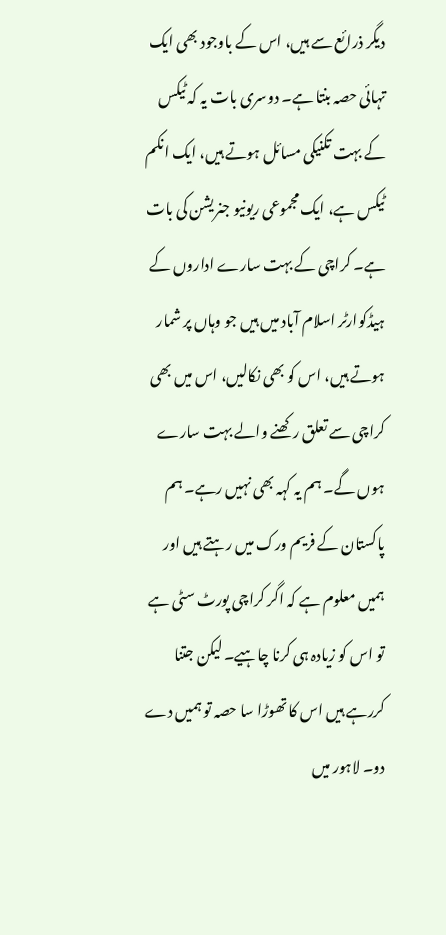دیگر ذرائع سے ہیں، اس کے باوجود بھی ایک تہائی حصہ بنتا ہے۔ دوسری بات یہ کہ ٹیکس کے بہت تکنیکی مسائل ہوتے ہیں، ایک انکم ٹیکس ہے، ایک مجموعی ریونیو جنریشن کی بات ہے۔ کراچی کے بہت سارے اداروں کے ہیڈکوارٹر اسلام آباد میں ہیں جو وہاں پر شمار ہوتے ہیں، اس کو بھی نکالیں، اس میں بھی کراچی سے تعلق رکھنے والے بہت سارے ہوں گے۔ ہم یہ کہہ بھی نہیں رہے۔ ہم پاکستان کے فریم ورک میں رہتے ہیں اور ہمیں معلوم ہے کہ اگر کراچی پورٹ سٹی ہے تو اس کو زیادہ ہی کرنا چاہیے۔ لیکن جتنا کررہے ہیں اس کا تھوڑا سا حصہ تو ہمیں دے دو۔ لاہور میں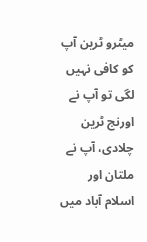میٹرو ٹرین آپ کو کافی نہیں لگی تو آپ نے اورنج ٹرین چلادی، آپ نے ملتان اور اسلام آباد میں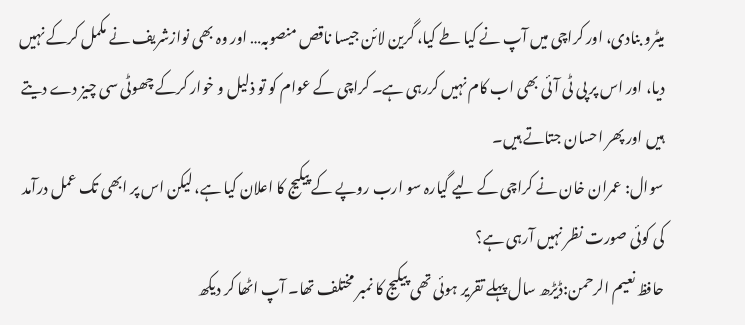میٹرو بنادی، اور کراچی میں آپ نے کیا طے کیا، گرین لائن جیسا ناقص منصوبہ… اور وہ بھی نوازشریف نے مکمل کرکے نہیں دیا، اور اس پر پی ٹی آئی بھی اب کام نہیں کررہی ہے۔ کراچی کے عوام کو تو ذلیل و خوار کرکے چھوٹی سی چیز دے دیتے ہیں اور پھر احسان جتاتے ہیں۔
سوال: عمران خان نے کراچی کے لیے گیارہ سو ارب روپے کے پیکیج کا اعلان کیا ہے، لیکن اس پر ابھی تک عمل درآمد کی کوئی صورت نظر نہیں آرہی ہے؟
حافظ نعیم الرحمن:ڈیڑھ سال پہلے تقریر ہوئی تھی پیکیج کا نمبر مختلف تھا۔ آپ اٹھا کر دیکھ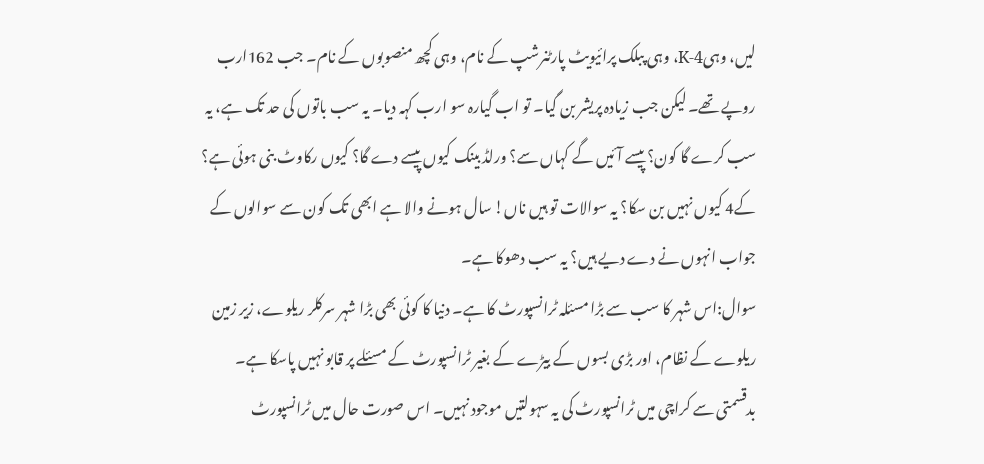لیں، وہیK-4، وہی پبلک پرائیویٹ پارٹنرشپ کے نام، وہی کچھ منصوبوں کے نام۔ جب 162ارب روپے تھے۔ لیکن جب زیادہ پریشر بن گیا۔ تو اب گیارہ سو ارب کہہ دیا۔ یہ سب باتوں کی حد تک ہے، یہ سب کرے گا کون؟ پیسے آئیں گے کہاں سے؟ ورلڈ بینک کیوں پیسے دے گا؟ کیوں رکاوٹ بنی ہوئی ہے؟ کے4 کیوں نہیں بن سکا؟ یہ سوالات تو ہیں ناں! سال ہونے والا ہے ابھی تک کون سے سوالوں کے جواب انہوں نے دے دیے ہیں؟ یہ سب دھوکا ہے۔
سوال:اس شہر کا سب سے بڑا مسئلہ ٹرانسپورٹ کا ہے۔ دنیا کا کوئی بھی بڑا شہر سرکلر ریلوے، زیر زمین ریلوے کے نظام، اور بڑی بسوں کے بیڑے کے بغیر ٹرانسپورٹ کے مسئلے پر قابو نہیں پاسکا ہے۔ بدقسمتی سے کراچی میں ٹرانسپورٹ کی یہ سہولتیں موجود نہیں۔ اس صورت حال میں ٹرانسپورٹ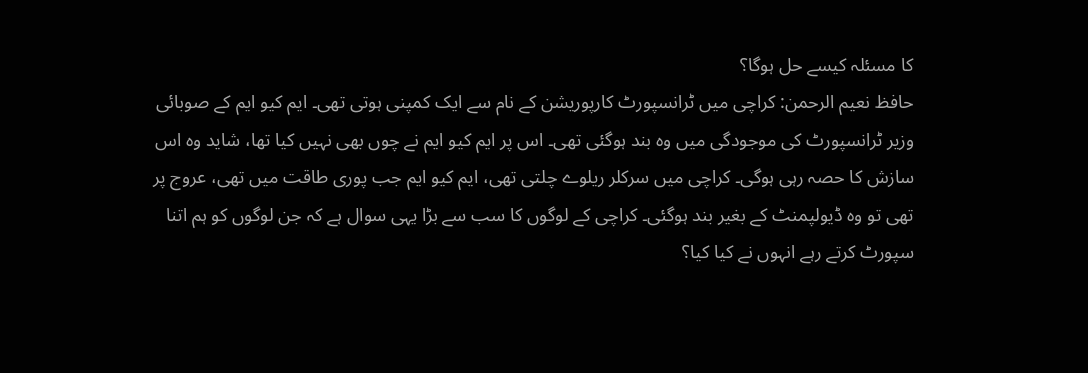کا مسئلہ کیسے حل ہوگا؟
حافظ نعیم الرحمن: کراچی میں ٹرانسپورٹ کارپوریشن کے نام سے ایک کمپنی ہوتی تھی۔ ایم کیو ایم کے صوبائی وزیر ٹرانسپورٹ کی موجودگی میں وہ بند ہوگئی تھی۔ اس پر ایم کیو ایم نے چوں بھی نہیں کیا تھا، شاید وہ اس سازش کا حصہ رہی ہوگی۔ کراچی میں سرکلر ریلوے چلتی تھی، ایم کیو ایم جب پوری طاقت میں تھی، عروج پر تھی تو وہ ڈیولپمنٹ کے بغیر بند ہوگئی۔ کراچی کے لوگوں کا سب سے بڑا یہی سوال ہے کہ جن لوگوں کو ہم اتنا سپورٹ کرتے رہے انہوں نے کیا کیا؟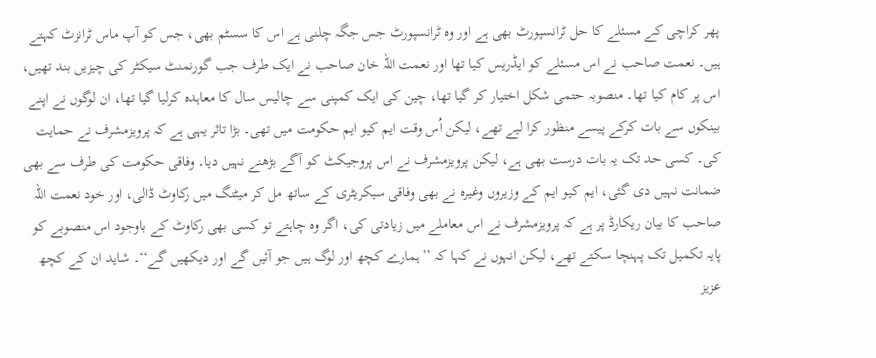پھر کراچی کے مسئلے کا حل ٹرانسپورٹ بھی ہے اور وہ ٹرانسپورٹ جس جگہ چلنی ہے اس کا سسٹم بھی، جس کو آپ ماس ٹرانزٹ کہتے ہیں۔ نعمت صاحب نے اس مسئلے کو ایڈریس کیا تھا اور نعمت اللہ خان صاحب نے ایک طرف جب گورنمنٹ سیکٹر کی چیزیں بند تھیں، اس پر کام کیا تھا۔ منصوبہ حتمی شکل اختیار کر گیا تھا، چین کی ایک کمپنی سے چالیس سال کا معاہدہ کرلیا گیا تھا، ان لوگوں نے اپنے بینکوں سے بات کرکے پیسے منظور کرا لیے تھے، لیکن اُس وقت ایم کیو ایم حکومت میں تھی۔ بڑا تاثر یہی ہے کہ پرویزمشرف نے حمایت کی۔ کسی حد تک یہ بات درست بھی ہے، لیکن پرویزمشرف نے اس پروجیکٹ کو آگے بڑھنے نہیں دیا۔ وفاقی حکومت کی طرف سے بھی ضمانت نہیں دی گئی، ایم کیو ایم کے وزیروں وغیرہ نے بھی وفاقی سیکریٹری کے ساتھ مل کر میٹنگ میں رکاوٹ ڈالی، اور خود نعمت اللہ صاحب کا بیان ریکارڈ پر ہے کہ پرویزمشرف نے اس معاملے میں زیادتی کی، اگر وہ چاہتے تو کسی بھی رکاوٹ کے باوجود اس منصوبے کو پایہ تکمیل تک پہنچا سکتے تھے، لیکن انہوں نے کہا کہ ’’ہمارے کچھ اور لوگ ہیں جو آئیں گے اور دیکھیں گے‘‘۔ شاید ان کے کچھ عزیز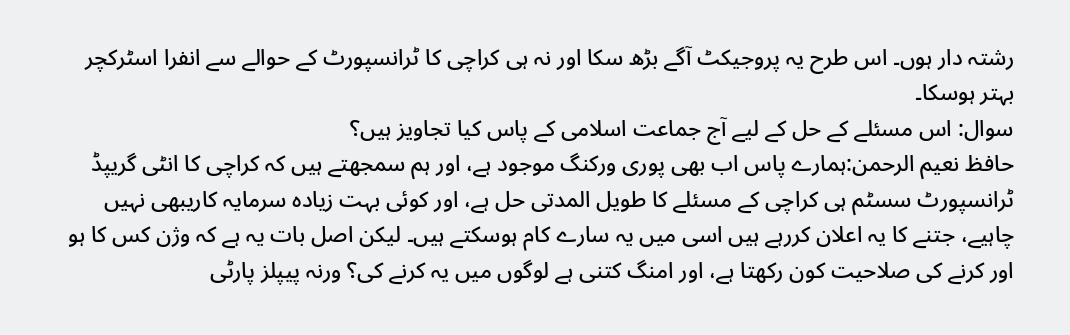رشتہ دار ہوں۔ اس طرح یہ پروجیکٹ آگے بڑھ سکا اور نہ ہی کراچی کا ٹرانسپورٹ کے حوالے سے انفرا اسٹرکچر بہتر ہوسکا۔
سوال: اس مسئلے کے حل کے لیے آج جماعت اسلامی کے پاس کیا تجاویز ہیں؟
حافظ نعیم الرحمن:ہمارے پاس اب بھی پوری ورکنگ موجود ہے، اور ہم سمجھتے ہیں کہ کراچی کا انٹی گریپڈ ٹرانسپورٹ سسٹم ہی کراچی کے مسئلے کا طویل المدتی حل ہے، اور کوئی بہت زیادہ سرمایہ کاریبھی نہیں چاہیے، جتنے کا یہ اعلان کررہے ہیں اسی میں یہ سارے کام ہوسکتے ہیں۔ لیکن اصل بات یہ ہے کہ وژن کس کا ہو اور کرنے کی صلاحیت کون رکھتا ہے، اور امنگ کتنی ہے لوگوں میں یہ کرنے کی؟ ورنہ پیپلز پارٹی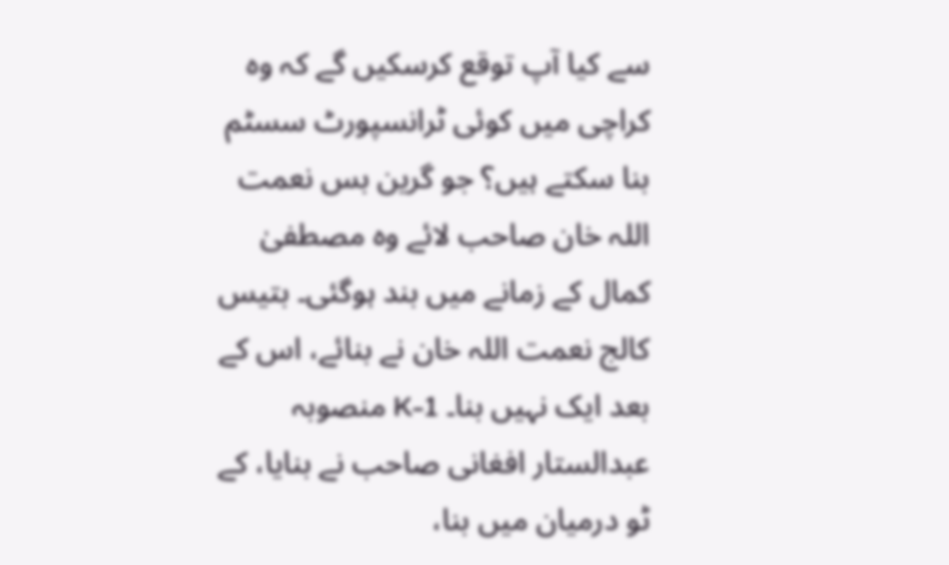سے کیا آپ توقع کرسکیں گے کہ وہ کراچی میں کوئی ٹرانسپورٹ سسٹم بنا سکتے ہیں؟ جو گرین بس نعمت اللہ خان صاحب لائے وہ مصطفیٰ کمال کے زمانے میں بند ہوگئی۔ بتیس کالج نعمت اللہ خان نے بنائے، اس کے بعد ایک نہیں بنا۔ K-1 منصوبہ عبدالستار افغانی صاحب نے بنایا، کے ٹو درمیان میں بنا،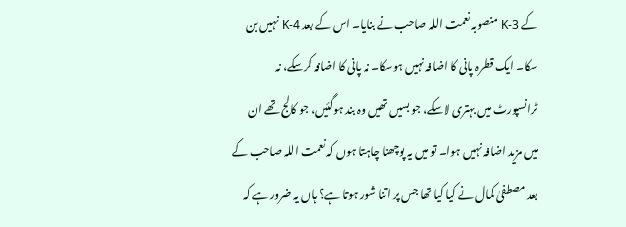کے K-3 منصوبہ نعمت اللہ صاحب نے بنایا۔ اس کے بعد K-4 نہیں بن سکا۔ ایک قطرہ پانی کا اضافہ نہیں ہوسکا۔ نہ پانی کا اضافہ کرسکے، نہ ٹرانسپورٹ میں بہتری لاسکے، جو بسیں تھیں وہ بند ہوگئیں، جو کالج تھے ان میں مزید اضافہ نہیں ہوا۔ تو میں یہ پوچھنا چاہتا ہوں کہ نعمت اللہ صاحب کے بعد مصطفیٰ کمال نے کیا کیا تھا جس پر اتنا شور ہوتا ہے؟ ہاں یہ ضرور ہے کہ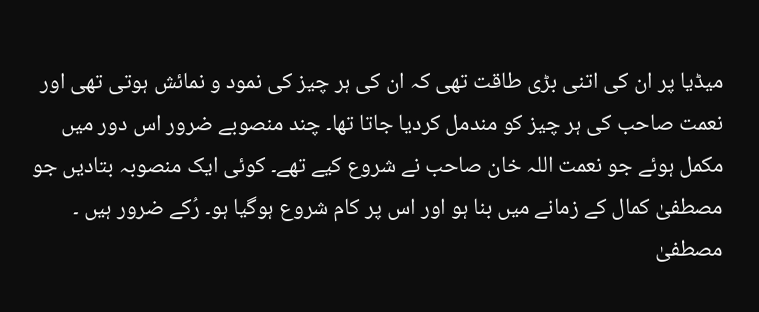میڈیا پر ان کی اتنی بڑی طاقت تھی کہ ان کی ہر چیز کی نمود و نمائش ہوتی تھی اور نعمت صاحب کی ہر چیز کو مندمل کردیا جاتا تھا۔ چند منصوبے ضرور اس دور میں مکمل ہوئے جو نعمت اللہ خان صاحب نے شروع کیے تھے۔ کوئی ایک منصوبہ بتادیں جو مصطفیٰ کمال کے زمانے میں بنا ہو اور اس پر کام شروع ہوگیا ہو۔ رُکے ضرور ہیں ۔ مصطفیٰ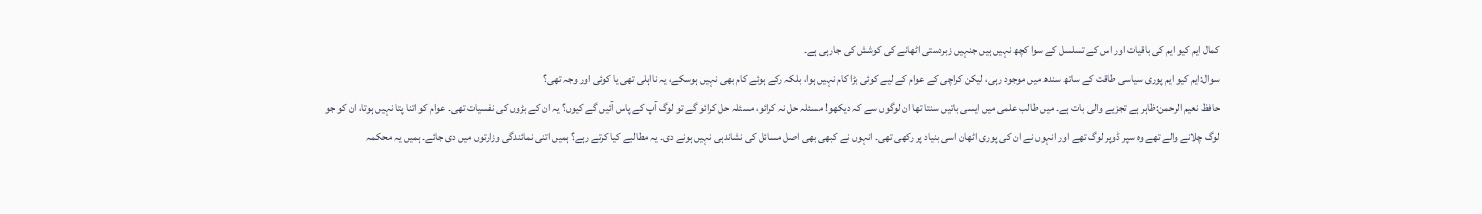کمال ایم کیو ایم کی باقیات اور اس کے تسلسل کے سوا کچھ نہیں ہیں جنہیں زبردستی اٹھانے کی کوشش کی جارہی ہے۔
سوال:ایم کیو ایم پوری سیاسی طاقت کے ساتھ سندھ میں موجود رہی، لیکن کراچی کے عوام کے لیے کوئی بڑا کام نہیں ہوا، بلکہ رکے ہوئے کام بھی نہیں ہوسکے، یہ نااہلی تھی یا کوئی اور وجہ تھی؟
حافظ نعیم الرحمن:ظاہر ہے تجزیے والی بات ہے۔ میں طالب علمی میں ایسی باتیں سنتا تھا ان لوگوں سے کہ دیکھو! مسئلہ حل نہ کرائو، مسئلہ حل کرائو گے تو لوگ آپ کے پاس آئیں گے کیوں؟ یہ ان کے بڑوں کی نفسیات تھی۔ عوام کو اتنا پتا نہیں ہوتا، ان کو جو لوگ چلانے والے تھے وہ سپر ڈوپر لوگ تھے اور انہوں نے ان کی پوری اٹھان اسی بنیاد پر رکھی تھی۔ انہوں نے کبھی بھی اصل مسائل کی نشاندہی نہیں ہونے دی۔ یہ مطالبے کیا کرتے رہے؟ ہمیں اتنی نمائندگی وزارتوں میں دی جائے۔ ہمیں یہ محکمہ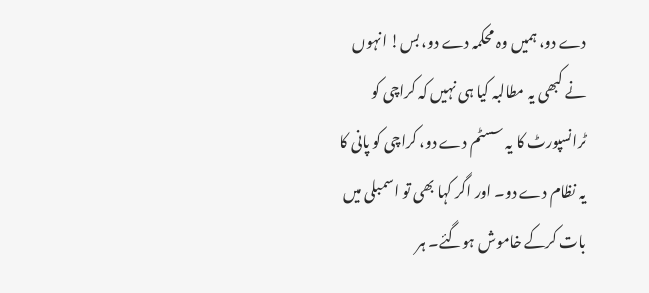دے دو، ہمیں وہ محکمہ دے دو، بس! انہوں نے کبھی یہ مطالبہ کیا ہی نہیں کہ کراچی کو ٹرانسپورٹ کا یہ سسٹم دے دو، کراچی کو پانی کا یہ نظام دے دو۔ اور اگر کہا بھی تو اسمبلی میں بات کرکے خاموش ہوگئے۔ ہر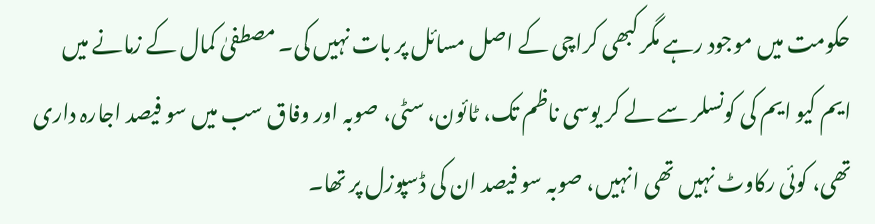حکومت میں موجود رہے مگر کبھی کراچی کے اصل مسائل پر بات نہیں کی۔ مصطفیٰ کمال کے زمانے میں ایم کیو ایم کی کونسلر سے لے کر یوسی ناظم تک، ٹائون، سٹی، صوبہ اور وفاق سب میں سو فیصد اجارہ داری تھی، کوئی رکاوٹ نہیں تھی انہیں، صوبہ سو فیصد ان کی ڈسپوزل پر تھا۔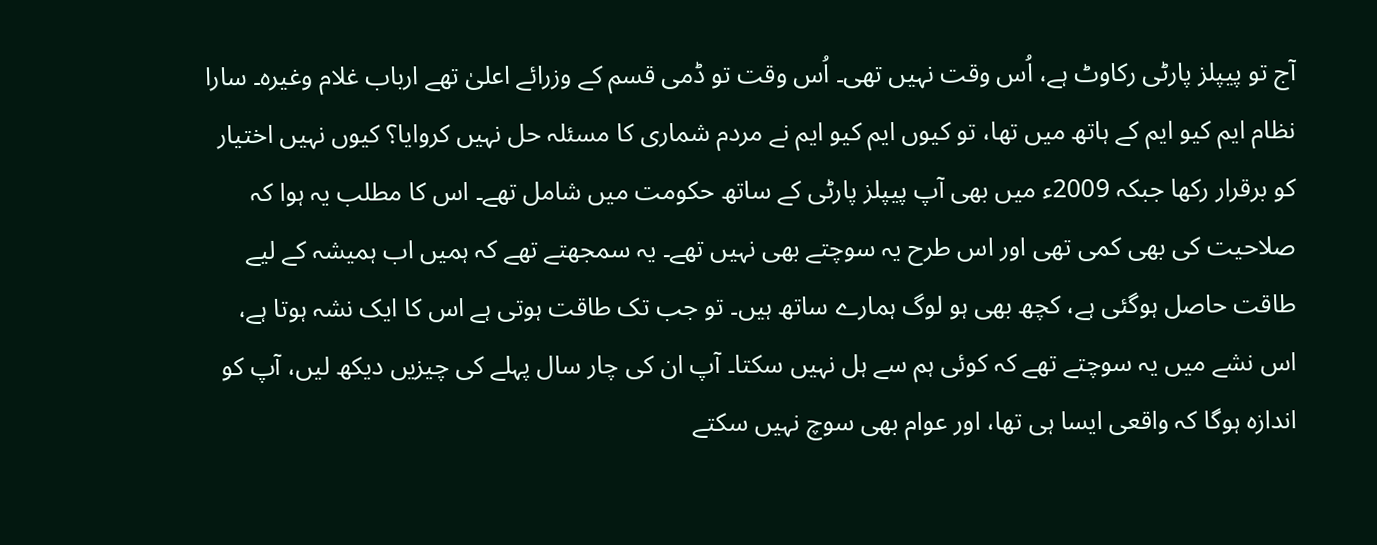آج تو پیپلز پارٹی رکاوٹ ہے، اُس وقت نہیں تھی۔ اُس وقت تو ڈمی قسم کے وزرائے اعلیٰ تھے ارباب غلام وغیرہ۔ سارا نظام ایم کیو ایم کے ہاتھ میں تھا، تو کیوں ایم کیو ایم نے مردم شماری کا مسئلہ حل نہیں کروایا؟ کیوں نہیں اختیار کو برقرار رکھا جبکہ 2009ء میں بھی آپ پیپلز پارٹی کے ساتھ حکومت میں شامل تھے۔ اس کا مطلب یہ ہوا کہ صلاحیت کی بھی کمی تھی اور اس طرح یہ سوچتے بھی نہیں تھے۔ یہ سمجھتے تھے کہ ہمیں اب ہمیشہ کے لیے طاقت حاصل ہوگئی ہے، کچھ بھی ہو لوگ ہمارے ساتھ ہیں۔ تو جب تک طاقت ہوتی ہے اس کا ایک نشہ ہوتا ہے، اس نشے میں یہ سوچتے تھے کہ کوئی ہم سے ہل نہیں سکتا۔ آپ ان کی چار سال پہلے کی چیزیں دیکھ لیں، آپ کو اندازہ ہوگا کہ واقعی ایسا ہی تھا، اور عوام بھی سوچ نہیں سکتے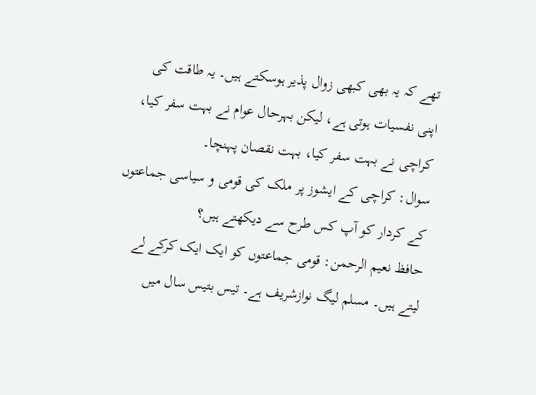تھے کہ یہ بھی کبھی زوال پذیر ہوسکتے ہیں۔ یہ طاقت کی اپنی نفسیات ہوتی ہے، لیکن بہرحال عوام نے بہت سفر کیا، کراچی نے بہت سفر کیا، بہت نقصان پہنچا۔
سوال: کراچی کے ایشوز پر ملک کی قومی و سیاسی جماعتوں کے کردار کو آپ کس طرح سے دیکھتے ہیں؟
حافظ نعیم الرحمن: قومی جماعتوں کو ایک ایک کرکے لے لیتے ہیں۔ مسلم لیگ نوازشریف ہے۔ تیس بتیس سال میں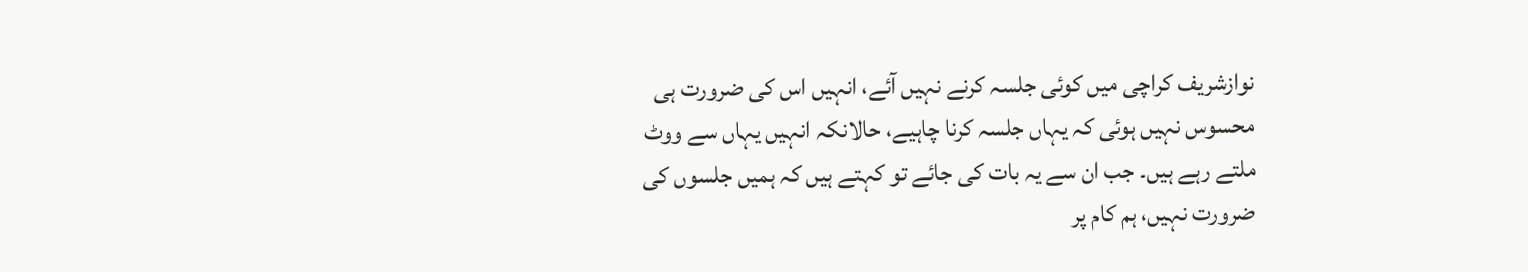نوازشریف کراچی میں کوئی جلسہ کرنے نہیں آئے، انہیں اس کی ضرورت ہی محسوس نہیں ہوئی کہ یہاں جلسہ کرنا چاہیے، حالانکہ انہیں یہاں سے ووٹ ملتے رہے ہیں۔ جب ان سے یہ بات کی جائے تو کہتے ہیں کہ ہمیں جلسوں کی ضرورت نہیں، ہم کام پر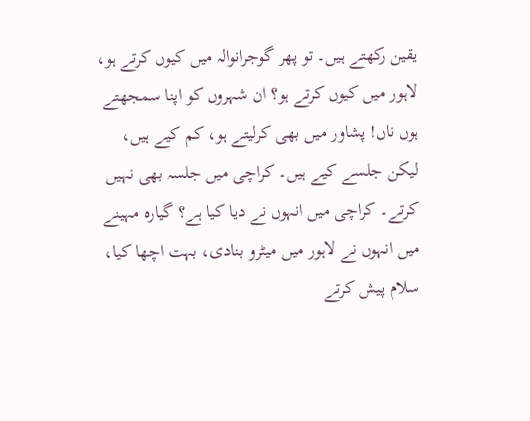یقین رکھتے ہیں۔ تو پھر گوجرانوالہ میں کیوں کرتے ہو، لاہور میں کیوں کرتے ہو؟ ان شہروں کو اپنا سمجھتے ہوں ناں! پشاور میں بھی کرلیتے ہو، کم کیے ہیں، لیکن جلسے کیے ہیں۔ کراچی میں جلسہ بھی نہیں کرتے۔ کراچی میں انہوں نے دیا کیا ہے؟ گیارہ مہینے میں انہوں نے لاہور میں میٹرو بنادی، بہت اچھا کیا، سلام پیش کرتے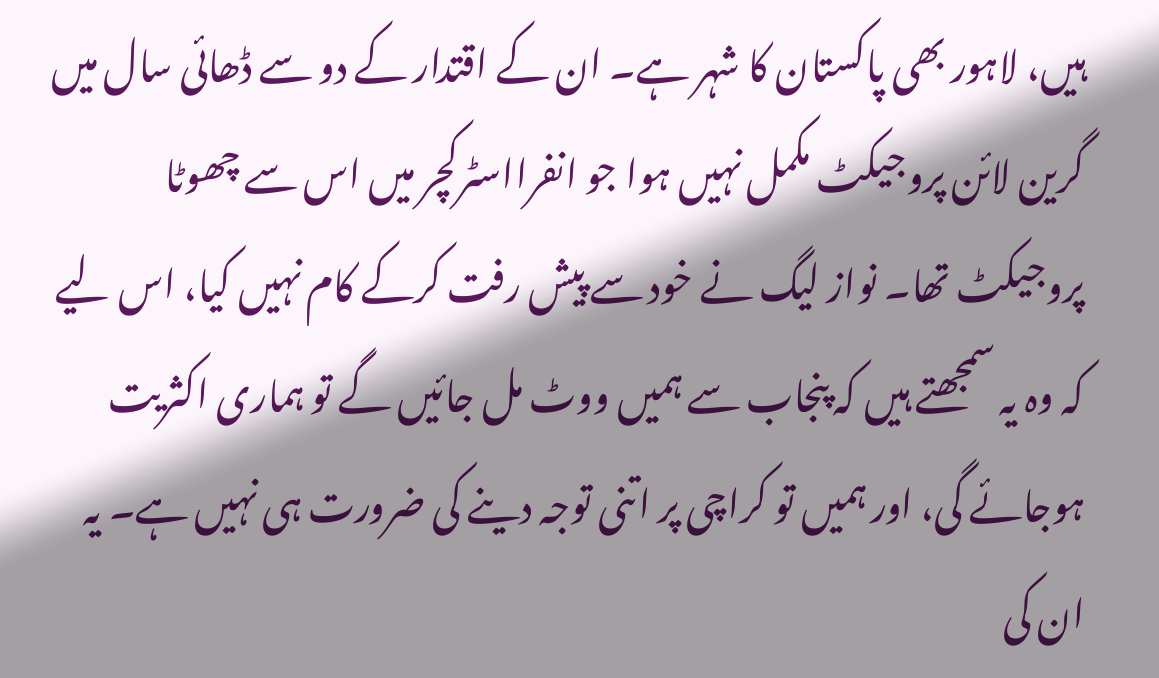ہیں، لاہور بھی پاکستان کا شہر ہے۔ ان کے اقتدار کے دو سے ڈھائی سال میں گرین لائن پروجیکٹ مکمل نہیں ہوا جو انفرااسٹرکچر میں اس سے چھوٹا پروجیکٹ تھا۔ نواز لیگ نے خود سے پیش رفت کرکے کام نہیں کیا، اس لیے کہ وہ یہ سمجھتے ہیں کہ پنجاب سے ہمیں ووٹ مل جائیں گے تو ہماری اکثریت ہوجائے گی، اور ہمیں تو کراچی پر اتنی توجہ دینے کی ضرورت ہی نہیں ہے۔ یہ ان کی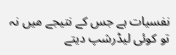نفسیات ہے جس کے نتیجے میں نہ تو کوئی لیڈرشپ دیتے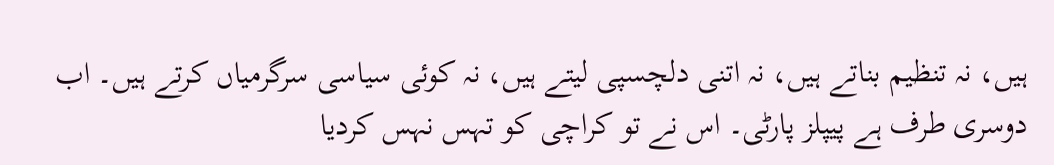ہیں، نہ تنظیم بناتے ہیں، نہ اتنی دلچسپی لیتے ہیں، نہ کوئی سیاسی سرگرمیاں کرتے ہیں۔ اب دوسری طرف ہے پیپلز پارٹی۔ اس نے تو کراچی کو تہس نہس کردیا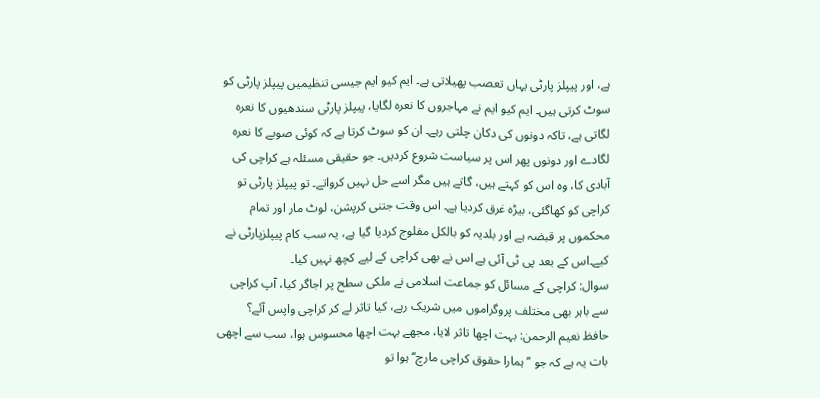ہے، اور پیپلز پارٹی یہاں تعصب پھیلاتی ہے۔ ایم کیو ایم جیسی تنظیمیں پیپلز پارٹی کو سوٹ کرتی ہیں۔ ایم کیو ایم نے مہاجروں کا نعرہ لگایا، پیپلز پارٹی سندھیوں کا نعرہ لگاتی ہے، تاکہ دونوں کی دکان چلتی رہے۔ ان کو سوٹ کرتا ہے کہ کوئی صوبے کا نعرہ لگادے اور دونوں پھر اس پر سیاست شروع کردیں۔ جو حقیقی مسئلہ ہے کراچی کی آبادی کا، وہ اس کو کہتے ہیں، گاتے ہیں مگر اسے حل نہیں کرواتے۔ تو پیپلز پارٹی تو کراچی کو کھاگئی، بیڑہ غرق کردیا ہے۔ اس وقت جتنی کرپشن، لوٹ مار اور تمام محکموں پر قبضہ ہے اور بلدیہ کو بالکل مفلوج کردیا گیا ہے، یہ سب کام پیپلزپارٹی نے کیے۔اس کے بعد پی ٹی آئی ہے اس نے بھی کراچی کے لیے کچھ نہیں کیا۔
سوال: کراچی کے مسائل کو جماعت اسلامی نے ملکی سطح پر اجاگر کیا، آپ کراچی سے باہر بھی مختلف پروگراموں میں شریک رہے، کیا تاثر لے کر کراچی واپس آئے؟
حافظ نعیم الرحمن: بہت اچھا تاثر لایا، مجھے بہت اچھا محسوس ہوا، سب سے اچھی بات یہ ہے کہ جو ’’ہمارا حقوق کراچی مارچ‘‘ ہوا تو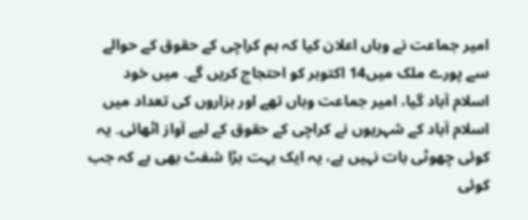امیر جماعت نے وہاں اعلان کیا کہ ہم کراچی کے حقوق کے حوالے سے پورے ملک میں14 اکتوبر کو احتجاج کریں گے۔ میں خود اسلام آباد گیا، امیر جماعت وہاں تھے اور ہزاروں کی تعداد میں اسلام آباد کے شہریوں نے کراچی کے حقوق کے لیے آواز اٹھائی۔ یہ کوئی چھوٹی بات نہیں ہے، یہ ایک بہت بڑا شفٹ بھی ہے کہ جب کوئی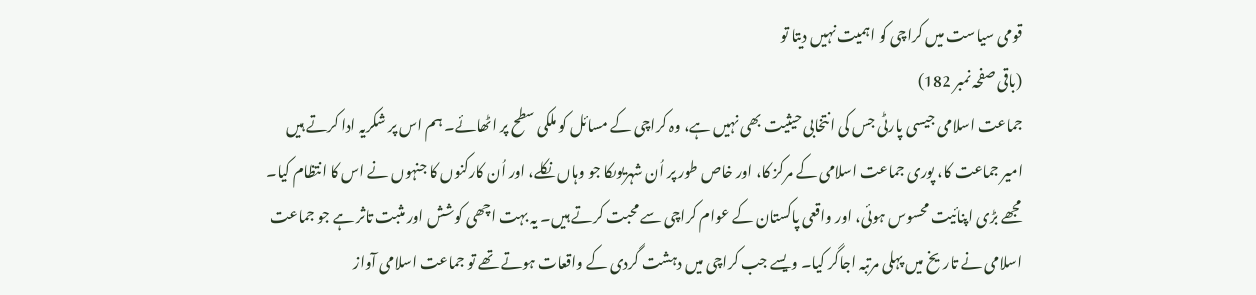قومی سیاست میں کراچی کو اہمیت نہیں دیتا تو
(باقی صفحہ نمبر 182)
جماعت اسلامی جیسی پارٹی جس کی انتخابی حیثیت بھی نہیں ہے، وہ کراچی کے مسائل کو ملکی سطح پر اٹھائے۔ ہم اس پر شکریہ ادا کرتے ہیں امیر جماعت کا، پوری جماعت اسلامی کے مرکز کا، اور خاص طور پر اُن شہریوںکا جو وہاں نکلے، اور اُن کارکنوں کا جنہوں نے اس کا انتظام کیا۔ مجھے بڑی اپنائیت محسوس ہوئی، اور واقعی پاکستان کے عوام کراچی سے محبت کرتے ہیں۔ یہ بہت اچھی کوشش اور مثبت تاثر ہے جو جماعت اسلامی نے تاریخ میں پہلی مرتبہ اجاگر کیا۔ ویسے جب کراچی میں دہشت گردی کے واقعات ہوتے تھے تو جماعت اسلامی آواز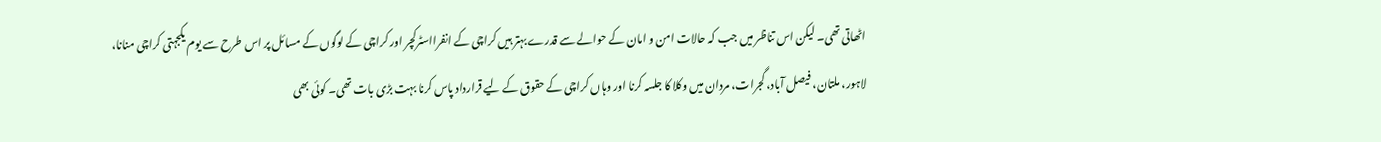اٹھاتی تھی۔ لیکن اس تناظر میں جب کہ حالات امن و امان کے حوالے سے قدرے بہتر ہیں کراچی کے انفرااسٹرکچر اور کراچی کے لوگوں کے مسائل پر اس طرح سے یوم یکجہتی کراچی منانا، لاہور، ملتان، فیصل آباد، گجرات، مردان میں وکلا کا جلسہ کرنا اور وہاں کراچی کے حقوق کے لیے قرارداد پاس کرنا بہت بڑی بات تھی۔ کوئی بھی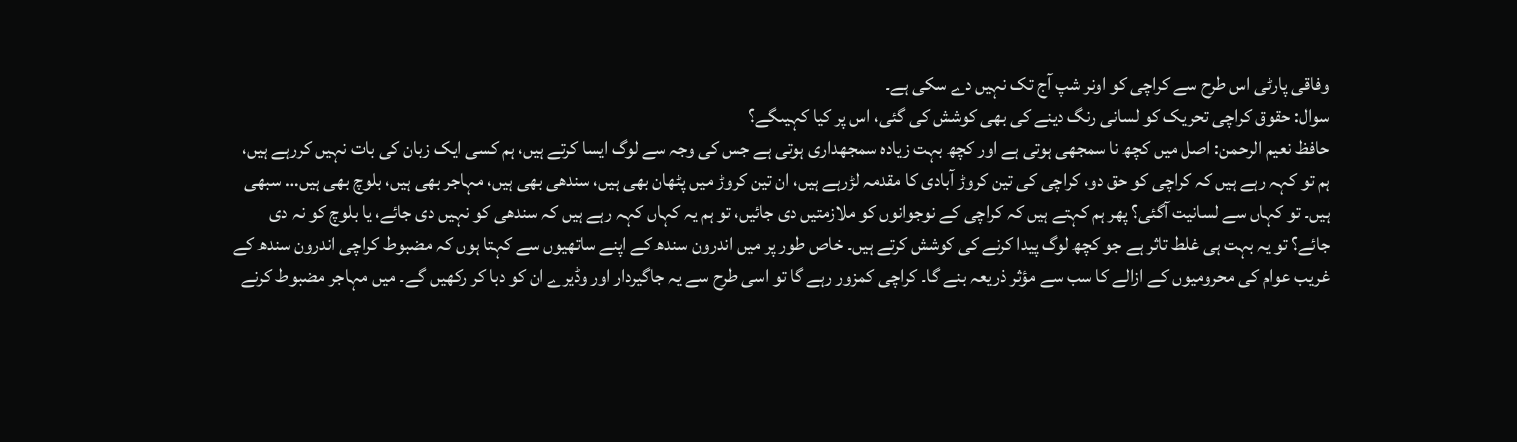وفاقی پارٹی اس طرح سے کراچی کو اونر شپ آج تک نہیں دے سکی ہے۔
سوال: حقوق کراچی تحریک کو لسانی رنگ دینے کی بھی کوشش کی گئی، اس پر کیا کہیںگے؟
حافظ نعیم الرحمن: اصل میں کچھ نا سمجھی ہوتی ہے اور کچھ بہت زیادہ سمجھداری ہوتی ہے جس کی وجہ سے لوگ ایسا کرتے ہیں، ہم کسی ایک زبان کی بات نہیں کررہے ہیں، ہم تو کہہ رہے ہیں کہ کراچی کو حق دو، کراچی کی تین کروڑ آبادی کا مقدمہ لڑرہے ہیں، ان تین کروڑ میں پٹھان بھی ہیں، سندھی بھی ہیں، مہاجر بھی ہیں، بلوچ بھی ہیں… سبھی ہیں۔ تو کہاں سے لسانیت آگئی؟ پھر ہم کہتے ہیں کہ کراچی کے نوجوانوں کو ملازمتیں دی جائیں، تو ہم یہ کہاں کہہ رہے ہیں کہ سندھی کو نہیں دی جائے، یا بلوچ کو نہ دی جائے؟ تو یہ بہت ہی غلط تاثر ہے جو کچھ لوگ پیدا کرنے کی کوشش کرتے ہیں۔ خاص طور پر میں اندرون سندھ کے اپنے ساتھیوں سے کہتا ہوں کہ مضبوط کراچی اندرون سندھ کے غریب عوام کی محرومیوں کے ازالے کا سب سے مؤثر ذریعہ بنے گا۔ کراچی کمزور رہے گا تو اسی طرح سے یہ جاگیردار اور وڈیرے ان کو دبا کر رکھیں گے۔ میں مہاجر مضبوط کرنے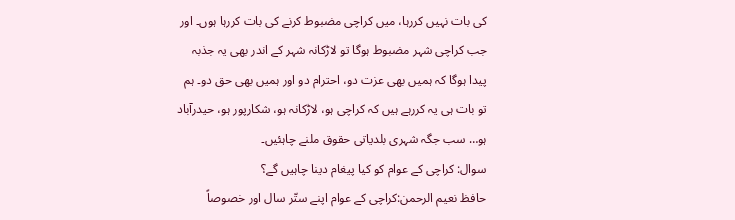کی بات نہیں کررہا، میں کراچی مضبوط کرنے کی بات کررہا ہوں۔ اور جب کراچی شہر مضبوط ہوگا تو لاڑکانہ شہر کے اندر بھی یہ جذبہ پیدا ہوگا کہ ہمیں بھی عزت دو، احترام دو اور ہمیں بھی حق دو۔ ہم تو بات ہی یہ کررہے ہیں کہ کراچی ہو، لاڑکانہ ہو، شکارپور ہو، حیدرآباد ہو… سب جگہ شہری بلدیاتی حقوق ملنے چاہئیں۔
سوال: کراچی کے عوام کو کیا پیغام دینا چاہیں گے؟
حافظ نعیم الرحمن:کراچی کے عوام اپنے ستّر سال اور خصوصاً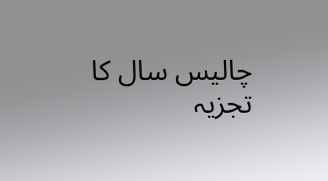چالیس سال کا تجزیہ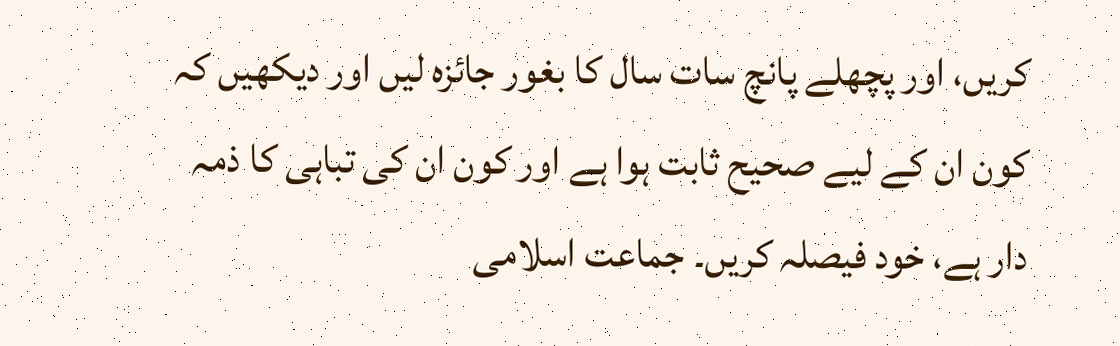کریں، اور پچھلے پانچ سات سال کا بغور جائزہ لیں اور دیکھیں کہ کون ان کے لیے صحیح ثابت ہوا ہے اور کون ان کی تباہی کا ذمہ دار ہے، خود فیصلہ کریں۔ جماعت اسلامی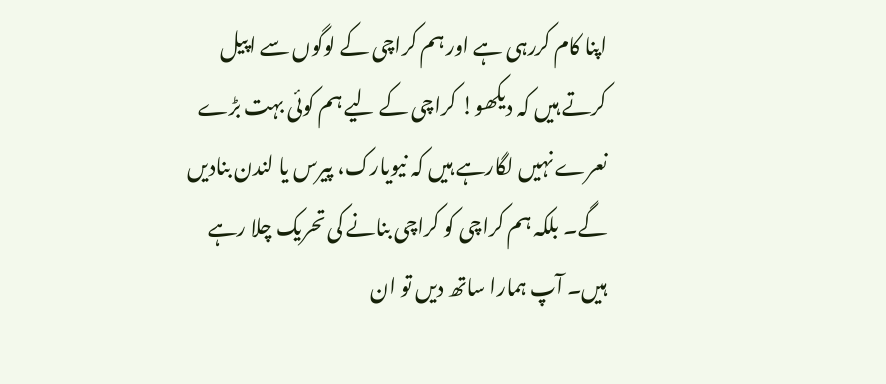اپنا کام کررہی ہے اور ہم کراچی کے لوگوں سے اپیل کرتے ہیں کہ دیکھو! کراچی کے لیے ہم کوئی بہت بڑے نعرے نہیں لگارہے ہیں کہ نیویارک، پیرس یا لندن بنادیں گے۔ بلکہ ہم کراچی کو کراچی بنانے کی تحریک چلا رہے ہیں۔ آپ ہمارا ساتھ دیں تو ان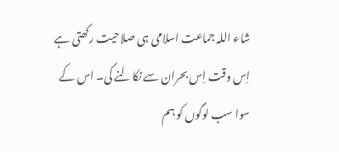شاء اللہ جماعت اسلامی ہی صلاحیت رکھتی ہے اِس وقت اِس بحران سے نکالنے کی۔ اس کے سوا سب لوگوں کو ہم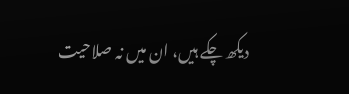دیکھ چکے ہیں، ان میں نہ صلاحیت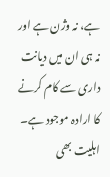ہے، نہ وژن ہے اور نہ ہی ان میں دیانت داری سے کام کرنے کا ارادہ موجود ہے۔ اہلیت بھی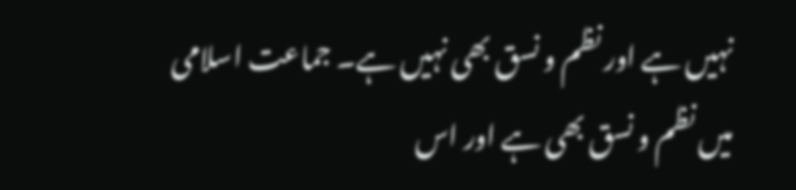نہیں ہے اور نظم و نسق بھی نہیں ہے۔ جماعت اسلامی میں نظم و نسق بھی ہے اور اس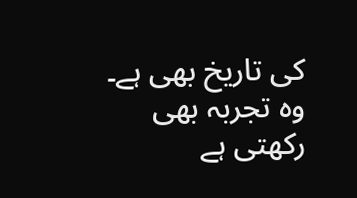کی تاریخ بھی ہے۔ وہ تجربہ بھی رکھتی ہے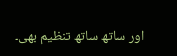اور ساتھ ساتھ تنظیم بھی۔